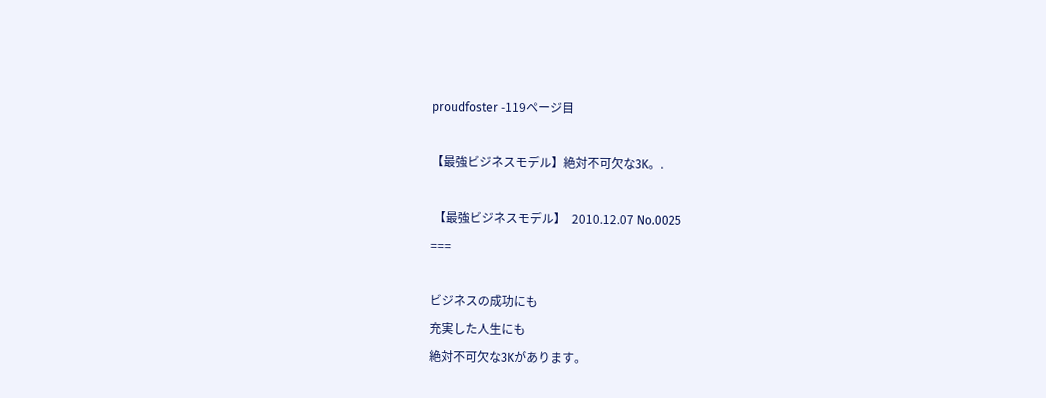proudfoster -119ページ目

【最強ビジネスモデル】絶対不可欠な3K。.

 【最強ビジネスモデル】  2010.12.07 No.0025
===

ビジネスの成功にも
充実した人生にも
絶対不可欠な3Kがあります。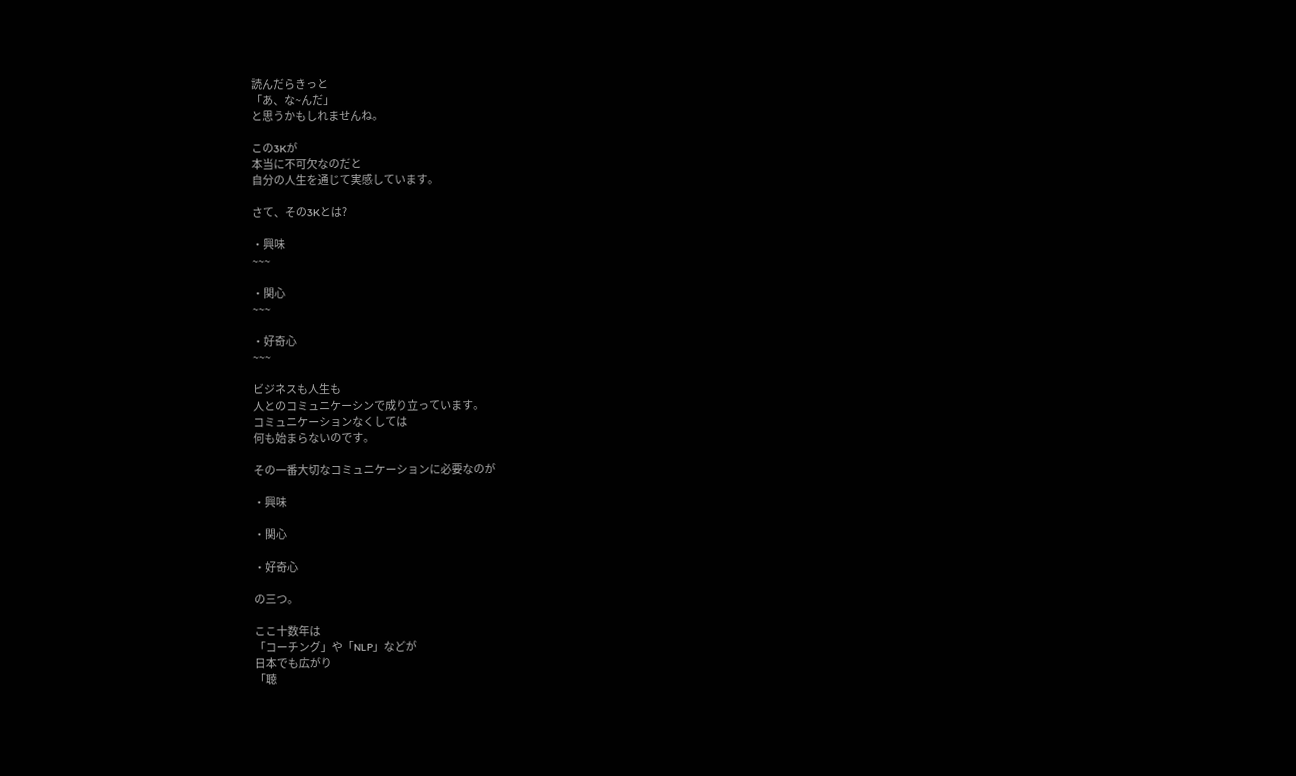読んだらきっと
「あ、な~んだ」
と思うかもしれませんね。

この3Kが
本当に不可欠なのだと
自分の人生を通じて実感しています。

さて、その3Kとは?

・興味
~~~

・関心
~~~

・好奇心
~~~

ビジネスも人生も
人とのコミュニケーシンで成り立っています。
コミュニケーションなくしては
何も始まらないのです。

その一番大切なコミュニケーションに必要なのが

・興味

・関心

・好奇心

の三つ。

ここ十数年は
「コーチング」や「NLP」などが
日本でも広がり
「聴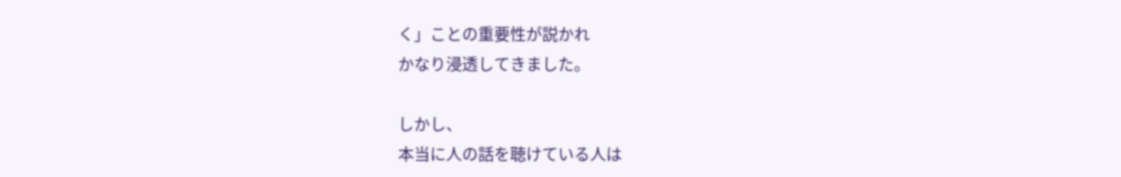く」ことの重要性が説かれ
かなり浸透してきました。

しかし、
本当に人の話を聴けている人は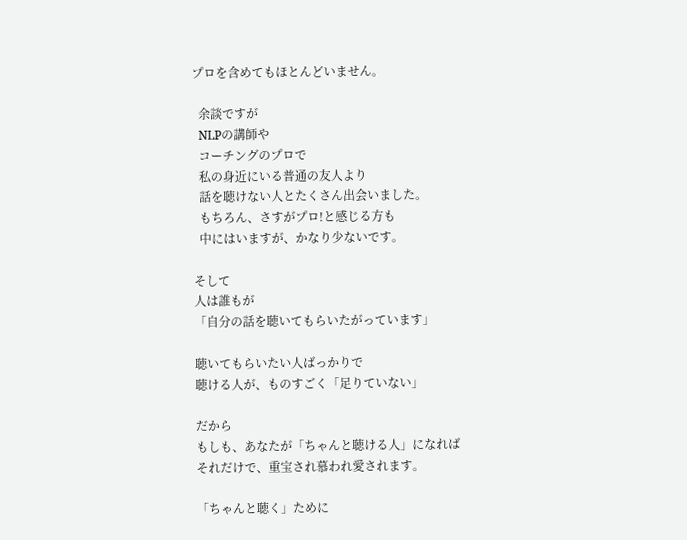プロを含めてもほとんどいません。

  余談ですが
  NLPの講師や
  コーチングのプロで
  私の身近にいる普通の友人より
  話を聴けない人とたくさん出会いました。
  もちろん、さすがプロ!と感じる方も
  中にはいますが、かなり少ないです。

そして
人は誰もが
「自分の話を聴いてもらいたがっています」

聴いてもらいたい人ばっかりで
聴ける人が、ものすごく「足りていない」

だから
もしも、あなたが「ちゃんと聴ける人」になれば
それだけで、重宝され慕われ愛されます。

「ちゃんと聴く」ために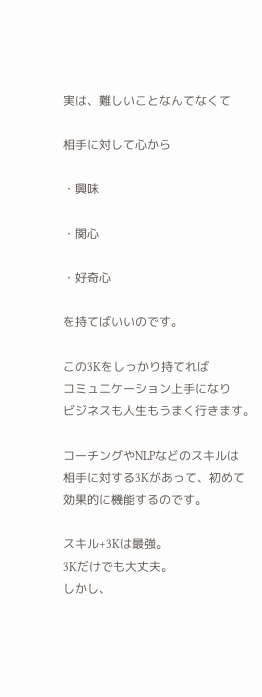実は、難しいことなんてなくて

相手に対して心から

・興味

・関心

・好奇心

を持てばいいのです。

この3Kをしっかり持てれば
コミュニケーション上手になり
ビジネスも人生もうまく行きます。

コーチングやNLPなどのスキルは
相手に対する3Kがあって、初めて
効果的に機能するのです。

スキル+3Kは最強。
3Kだけでも大丈夫。
しかし、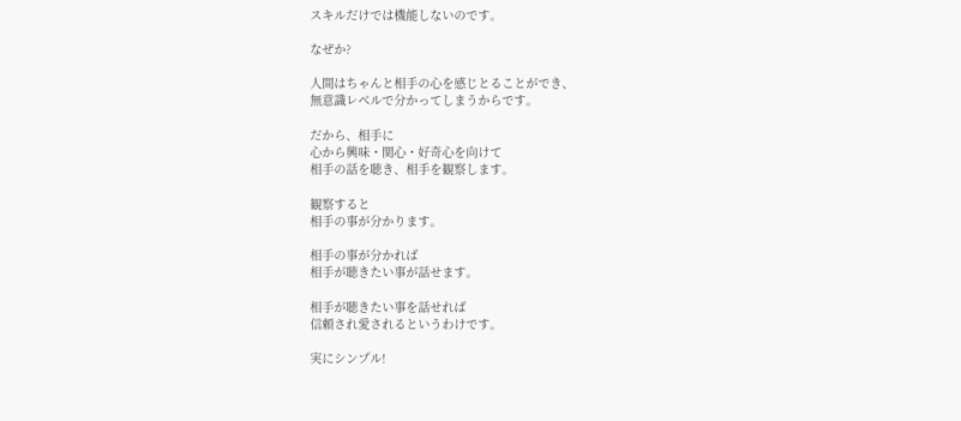スキルだけでは機能しないのです。

なぜか?

人間はちゃんと相手の心を感じとることができ、
無意識レベルで分かってしまうからです。

だから、相手に
心から興味・関心・好奇心を向けて
相手の話を聴き、相手を観察します。

観察すると
相手の事が分かります。

相手の事が分かれば
相手が聴きたい事が話せます。

相手が聴きたい事を話せれば
信頼され愛されるというわけです。

実にシンプル!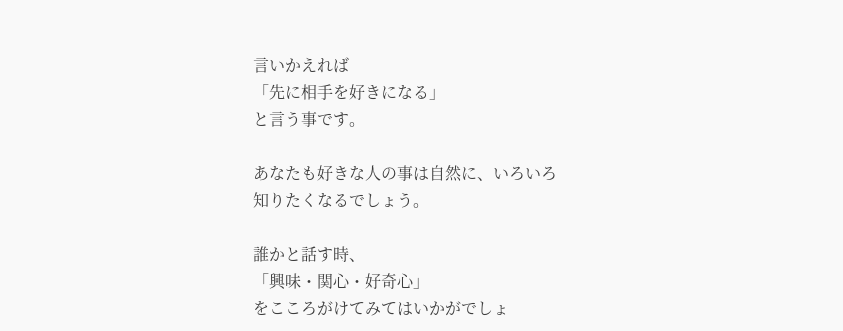言いかえれば
「先に相手を好きになる」
と言う事です。

あなたも好きな人の事は自然に、いろいろ
知りたくなるでしょう。

誰かと話す時、
「興味・関心・好奇心」
をこころがけてみてはいかがでしょ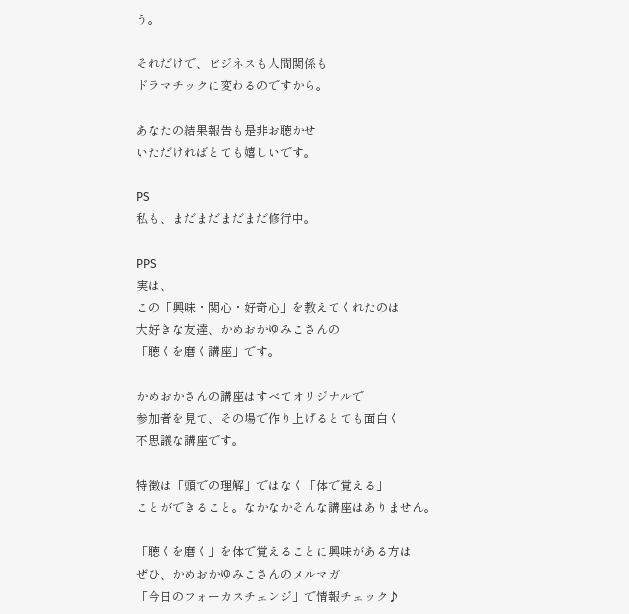う。

それだけで、ビジネスも人間関係も
ドラマチックに変わるのですから。

あなたの結果報告も是非お聴かせ
いただければとても嬉しいです。

PS
私も、まだまだまだまだ修行中。

PPS
実は、
この「興味・関心・好奇心」を教えてくれたのは
大好きな友達、かめおかゆみこさんの
「聴くを磨く講座」です。

かめおかさんの講座はすべてオリジナルで
参加者を見て、その場で作り上げるとても面白く
不思議な講座です。

特徴は「頭での理解」ではなく「体で覚える」
ことができること。なかなかそんな講座はありません。

「聴くを磨く」を体で覚えることに興味がある方は
ぜひ、かめおかゆみこさんのメルマガ
「今日のフォーカスチェンジ」で情報チェック♪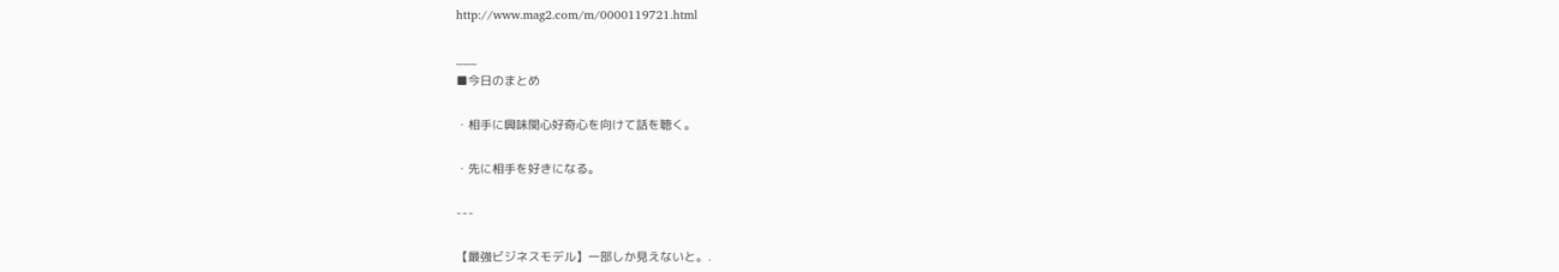http://www.mag2.com/m/0000119721.html

___
■今日のまとめ

・相手に興味関心好奇心を向けて話を聴く。

・先に相手を好きになる。

---

【最強ビジネスモデル】一部しか見えないと。.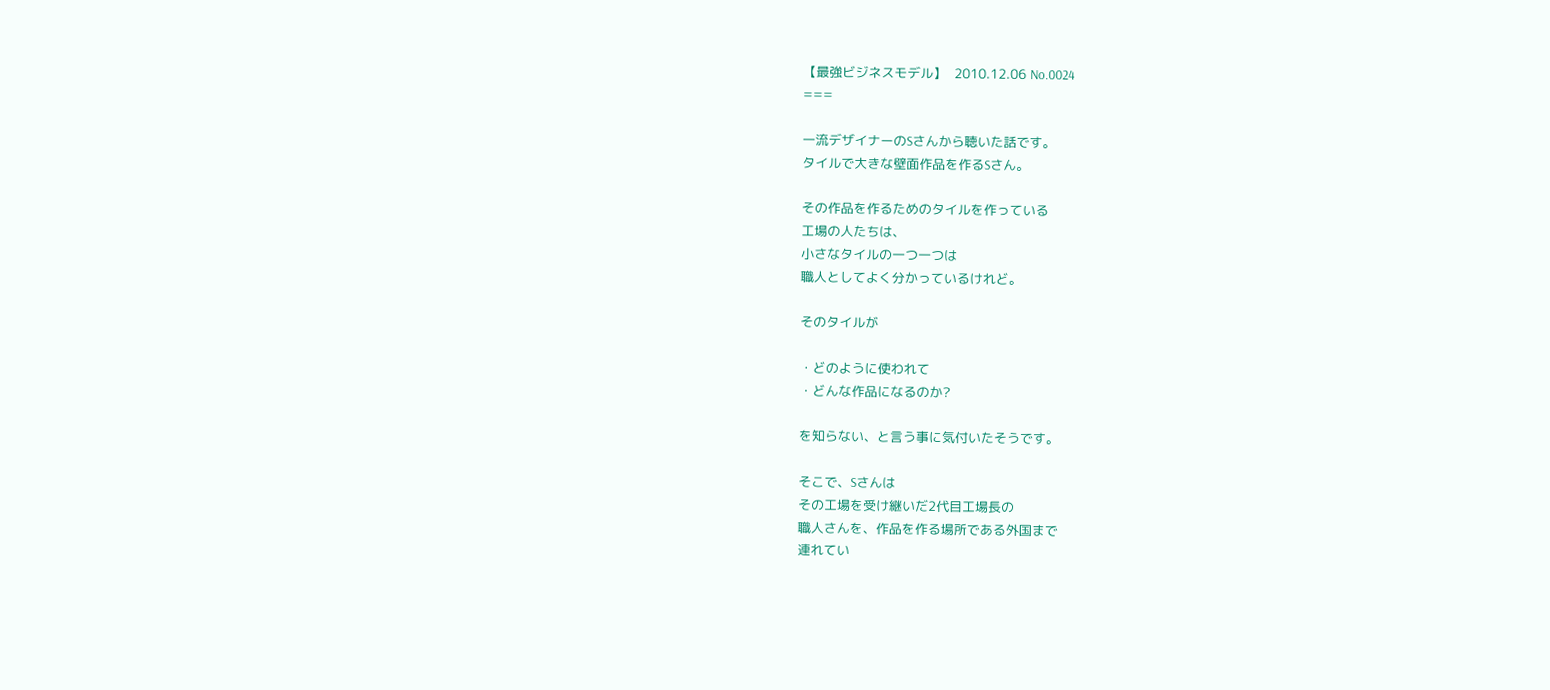【最強ビジネスモデル】  2010.12.06 No.0024
===

一流デザイナーのSさんから聴いた話です。
タイルで大きな壁面作品を作るSさん。

その作品を作るためのタイルを作っている
工場の人たちは、
小さなタイルの一つ一つは
職人としてよく分かっているけれど。

そのタイルが

・どのように使われて
・どんな作品になるのか?

を知らない、と言う事に気付いたそうです。

そこで、Sさんは
その工場を受け継いだ2代目工場長の
職人さんを、作品を作る場所である外国まで
連れてい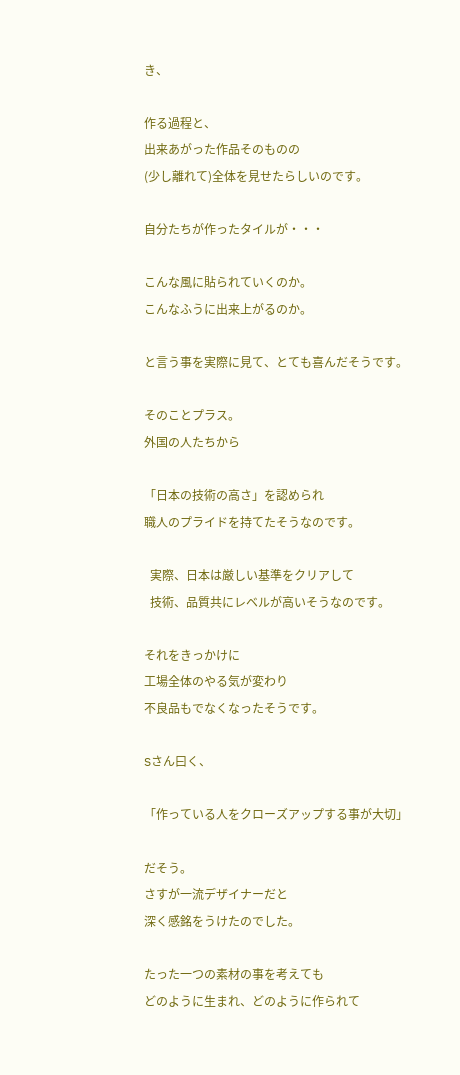き、

作る過程と、
出来あがった作品そのものの
(少し離れて)全体を見せたらしいのです。

自分たちが作ったタイルが・・・

こんな風に貼られていくのか。
こんなふうに出来上がるのか。

と言う事を実際に見て、とても喜んだそうです。

そのことプラス。
外国の人たちから

「日本の技術の高さ」を認められ
職人のプライドを持てたそうなのです。

  実際、日本は厳しい基準をクリアして
  技術、品質共にレベルが高いそうなのです。

それをきっかけに
工場全体のやる気が変わり
不良品もでなくなったそうです。

Sさん曰く、

「作っている人をクローズアップする事が大切」

だそう。
さすが一流デザイナーだと
深く感銘をうけたのでした。

たった一つの素材の事を考えても
どのように生まれ、どのように作られて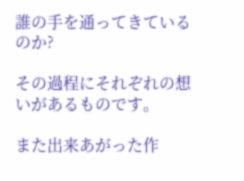誰の手を通ってきているのか?

その過程にそれぞれの想いがあるものです。

また出来あがった作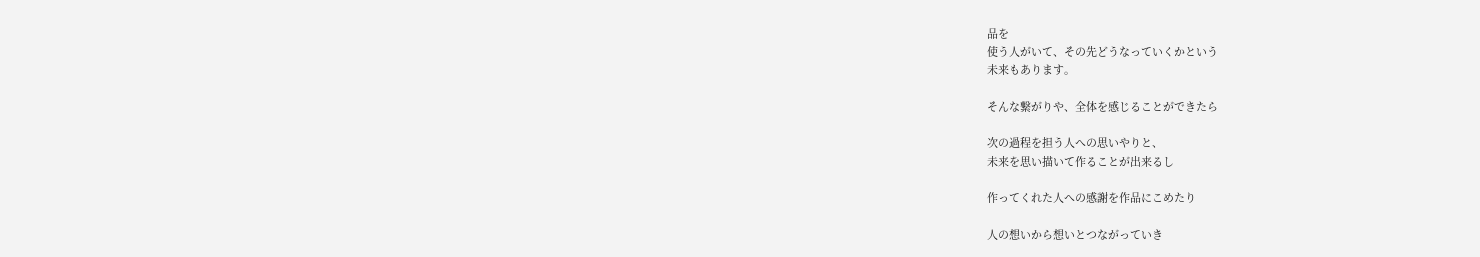品を
使う人がいて、その先どうなっていくかという
未来もあります。

そんな繋がりや、全体を感じることができたら

次の過程を担う人への思いやりと、
未来を思い描いて作ることが出来るし

作ってくれた人への感謝を作品にこめたり

人の想いから想いとつながっていき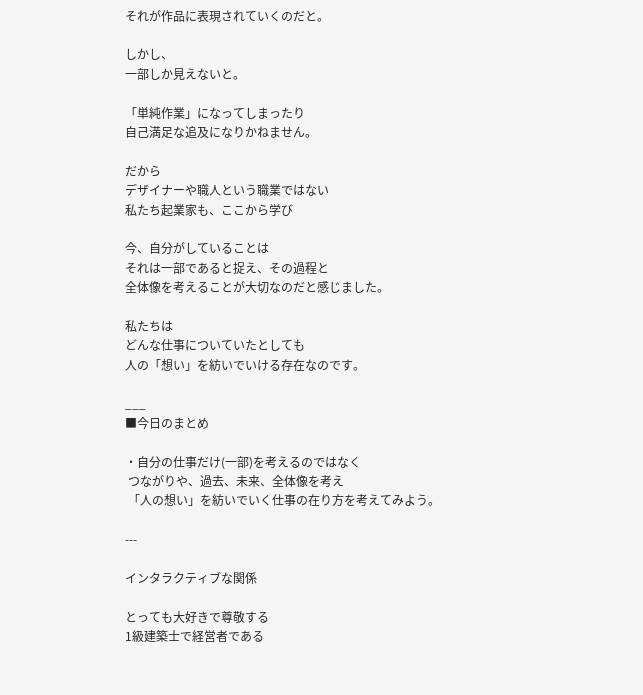それが作品に表現されていくのだと。

しかし、
一部しか見えないと。

「単純作業」になってしまったり
自己満足な追及になりかねません。

だから
デザイナーや職人という職業ではない
私たち起業家も、ここから学び

今、自分がしていることは
それは一部であると捉え、その過程と
全体像を考えることが大切なのだと感じました。

私たちは
どんな仕事についていたとしても
人の「想い」を紡いでいける存在なのです。

___
■今日のまとめ

・自分の仕事だけ(一部)を考えるのではなく
 つながりや、過去、未来、全体像を考え
 「人の想い」を紡いでいく仕事の在り方を考えてみよう。

---

インタラクティブな関係

とっても大好きで尊敬する
1級建築士で経営者である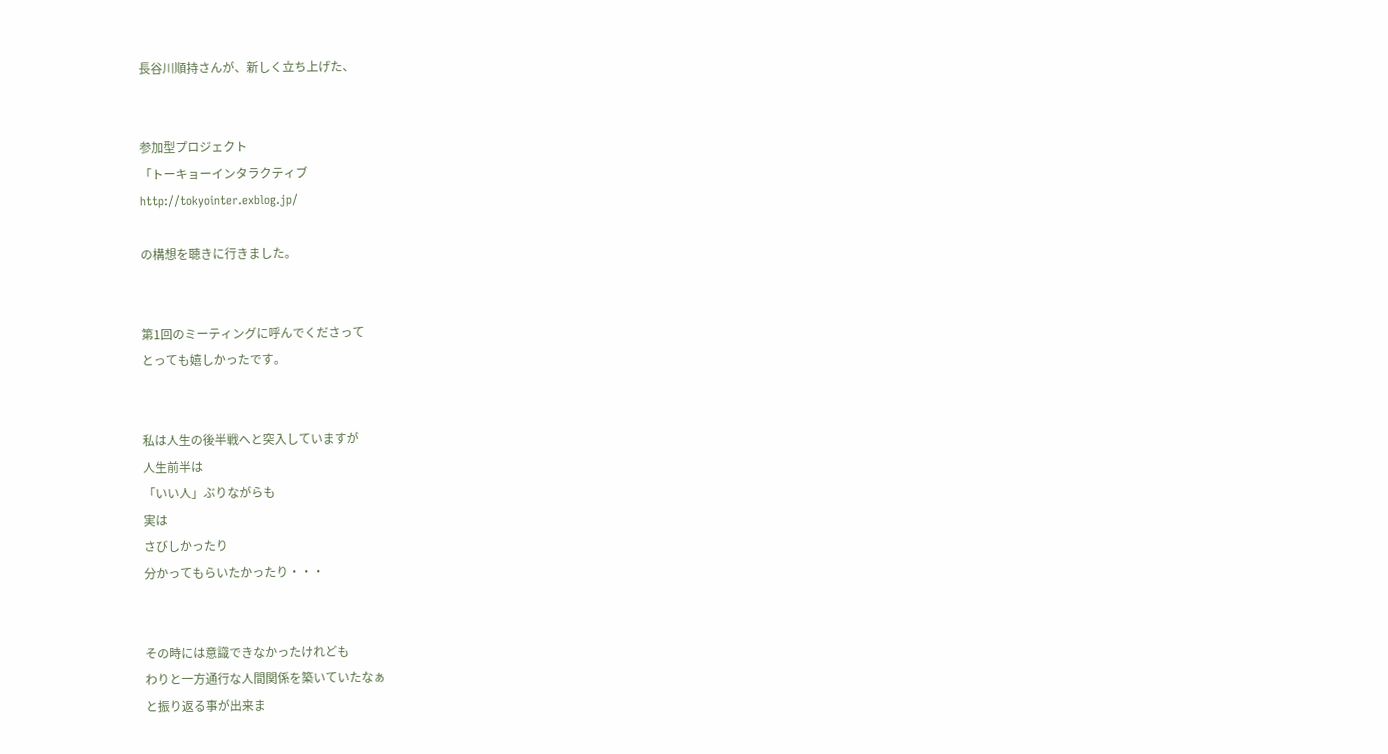長谷川順持さんが、新しく立ち上げた、


参加型プロジェクト
「トーキョーインタラクティブ
http://tokyointer.exblog.jp/

の構想を聴きに行きました。


第1回のミーティングに呼んでくださって
とっても嬉しかったです。


私は人生の後半戦へと突入していますが
人生前半は
「いい人」ぶりながらも
実は
さびしかったり
分かってもらいたかったり・・・


その時には意識できなかったけれども
わりと一方通行な人間関係を築いていたなぁ
と振り返る事が出来ま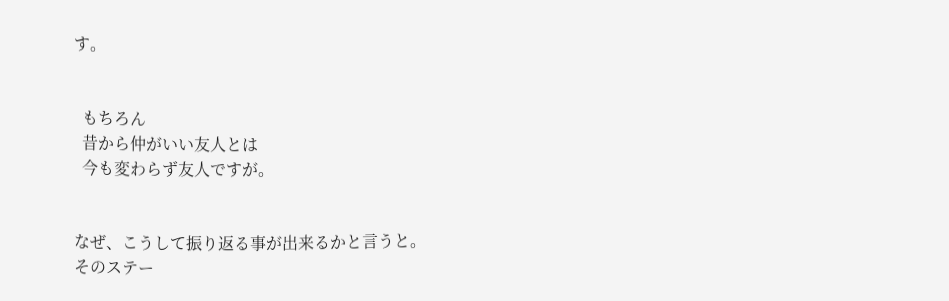す。


  もちろん
  昔から仲がいい友人とは
  今も変わらず友人ですが。


なぜ、こうして振り返る事が出来るかと言うと。
そのステー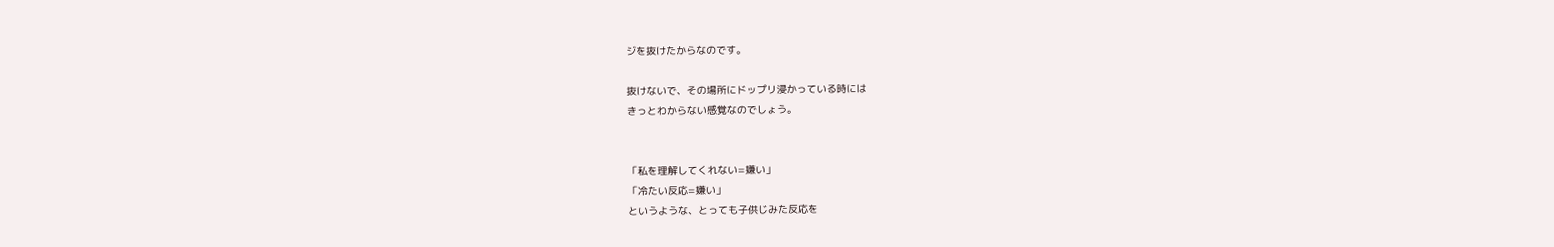ジを抜けたからなのです。

抜けないで、その場所にドップリ浸かっている時には
きっとわからない感覚なのでしょう。


「私を理解してくれない=嫌い」
「冷たい反応=嫌い」
というような、とっても子供じみた反応を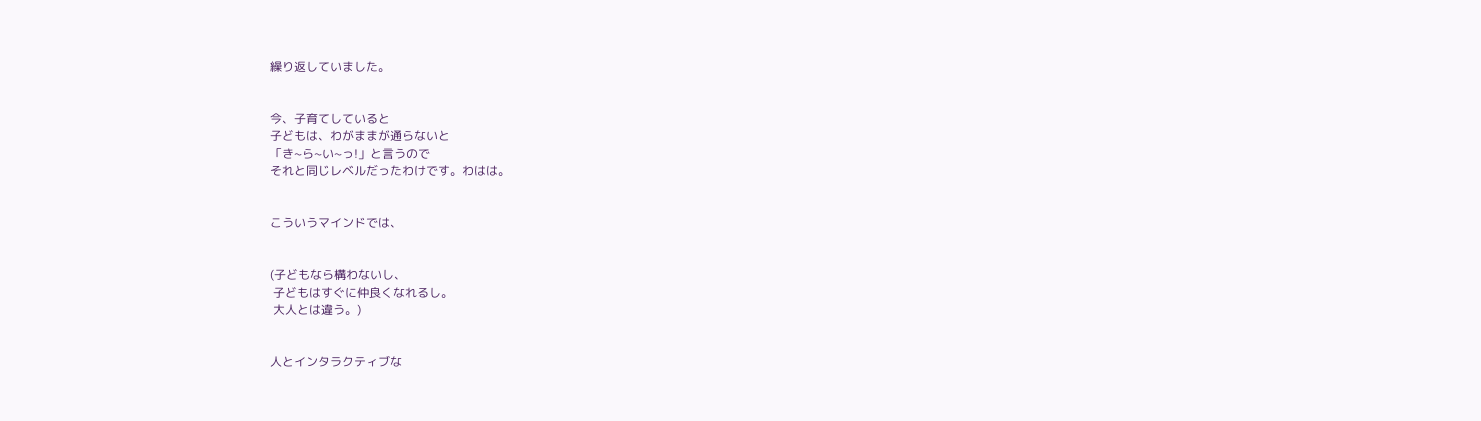繰り返していました。


今、子育てしていると
子どもは、わがままが通らないと
「き~ら~い~っ!」と言うので
それと同じレベルだったわけです。わはは。


こういうマインドでは、


(子どもなら構わないし、
 子どもはすぐに仲良くなれるし。
 大人とは違う。)


人とインタラクティブな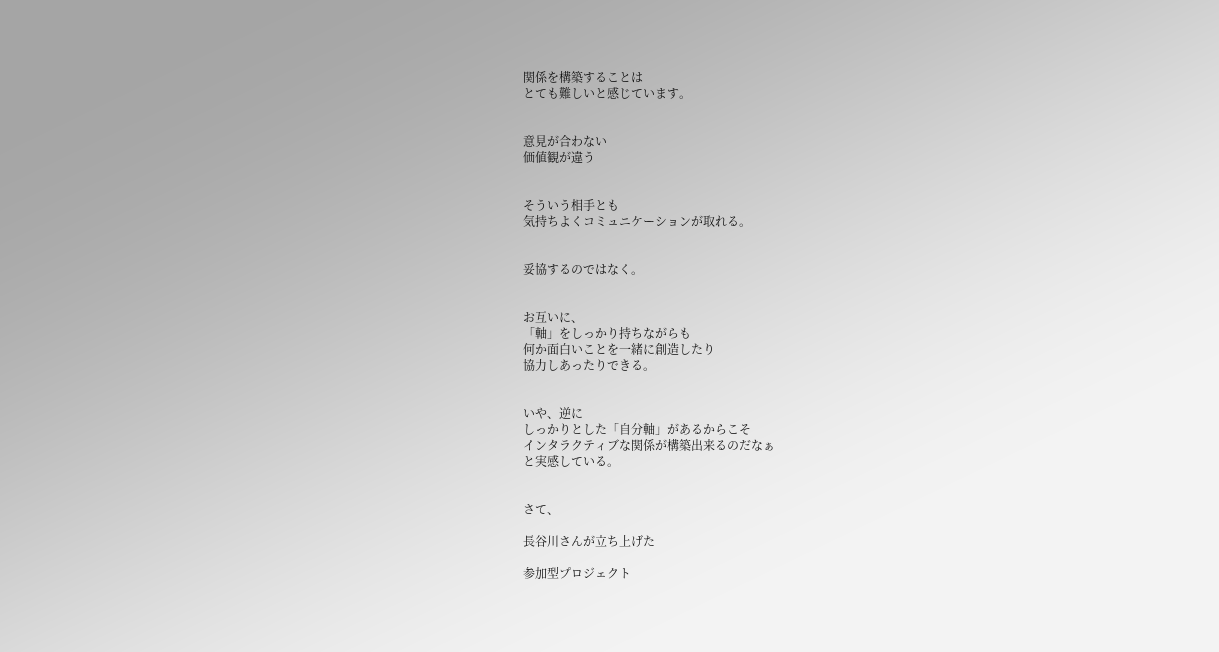関係を構築することは
とても難しいと感じています。


意見が合わない
価値観が違う


そういう相手とも
気持ちよくコミュニケーションが取れる。


妥協するのではなく。


お互いに、
「軸」をしっかり持ちながらも
何か面白いことを一緒に創造したり
協力しあったりできる。


いや、逆に
しっかりとした「自分軸」があるからこそ
インタラクティブな関係が構築出来るのだなぁ
と実感している。


さて、

長谷川さんが立ち上げた

参加型プロジェクト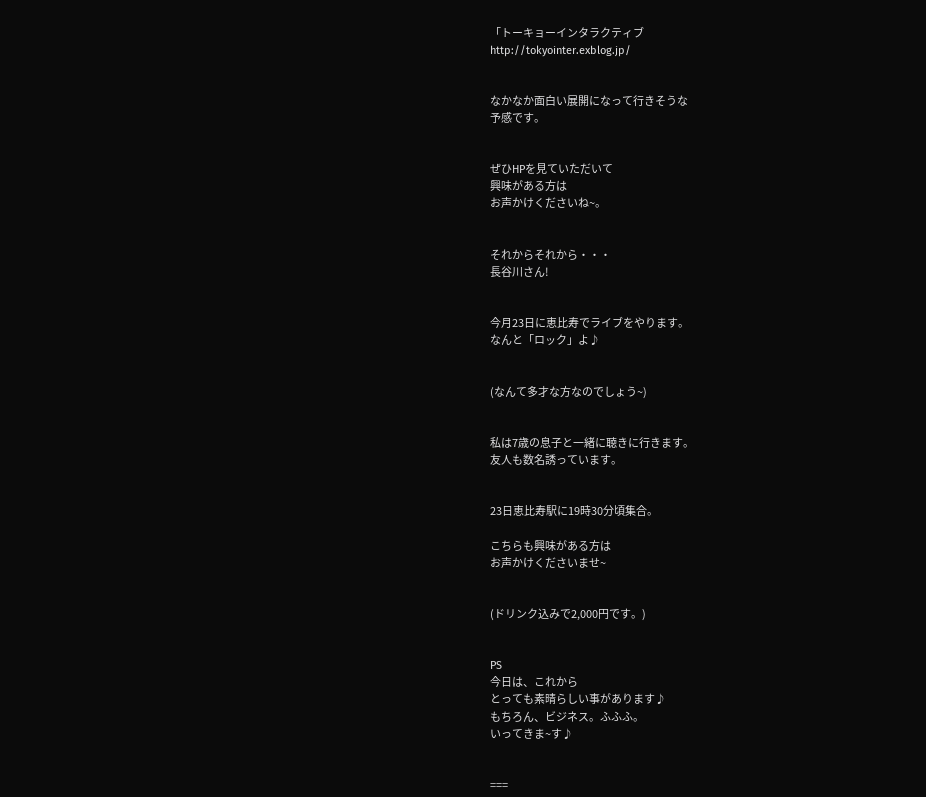「トーキョーインタラクティブ
http://tokyointer.exblog.jp/


なかなか面白い展開になって行きそうな
予感です。


ぜひHPを見ていただいて
興味がある方は
お声かけくださいね~。


それからそれから・・・
長谷川さん!


今月23日に恵比寿でライブをやります。
なんと「ロック」よ♪


(なんて多才な方なのでしょう~)


私は7歳の息子と一緒に聴きに行きます。
友人も数名誘っています。


23日恵比寿駅に19時30分頃集合。

こちらも興味がある方は
お声かけくださいませ~


(ドリンク込みで2,000円です。)


PS
今日は、これから
とっても素晴らしい事があります♪
もちろん、ビジネス。ふふふ。
いってきま~す♪


===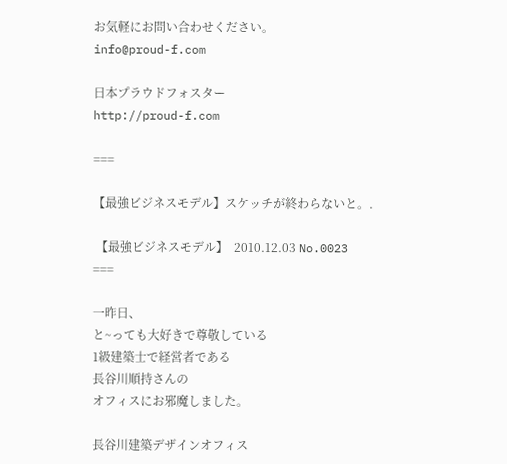お気軽にお問い合わせください。
info@proud-f.com

日本プラウドフォスター
http://proud-f.com

===

【最強ビジネスモデル】スケッチが終わらないと。.

 【最強ビジネスモデル】  2010.12.03 No.0023
===

一昨日、
と~っても大好きで尊敬している
1級建築士で経営者である
長谷川順持さんの
オフィスにお邪魔しました。

長谷川建築デザインオフィス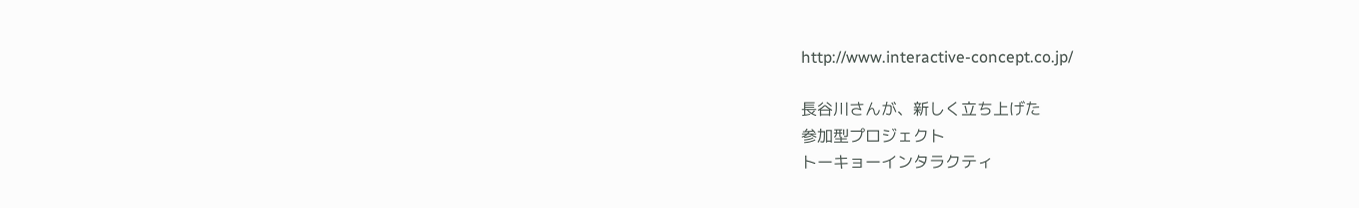http://www.interactive-concept.co.jp/

長谷川さんが、新しく立ち上げた
参加型プロジェクト
トーキョーインタラクティ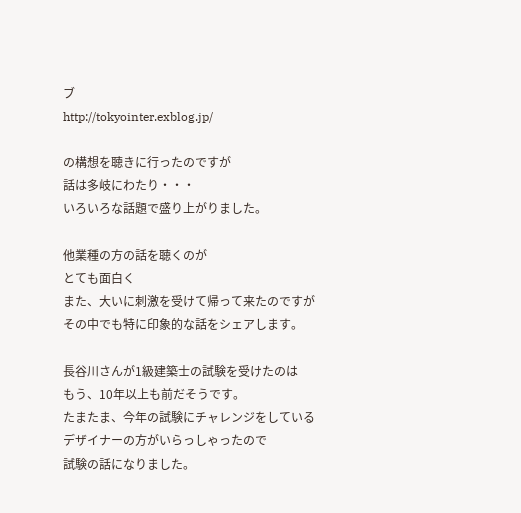ブ
http://tokyointer.exblog.jp/

の構想を聴きに行ったのですが
話は多岐にわたり・・・
いろいろな話題で盛り上がりました。

他業種の方の話を聴くのが
とても面白く
また、大いに刺激を受けて帰って来たのですが
その中でも特に印象的な話をシェアします。

長谷川さんが1級建築士の試験を受けたのは
もう、10年以上も前だそうです。
たまたま、今年の試験にチャレンジをしている
デザイナーの方がいらっしゃったので
試験の話になりました。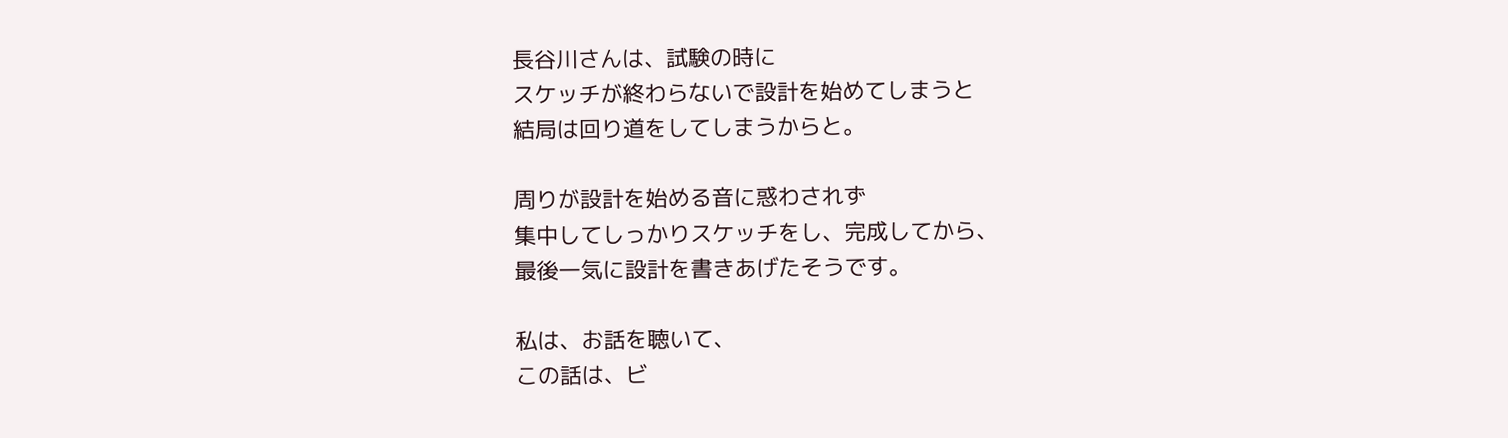長谷川さんは、試験の時に
スケッチが終わらないで設計を始めてしまうと
結局は回り道をしてしまうからと。

周りが設計を始める音に惑わされず
集中してしっかりスケッチをし、完成してから、
最後一気に設計を書きあげたそうです。

私は、お話を聴いて、
この話は、ビ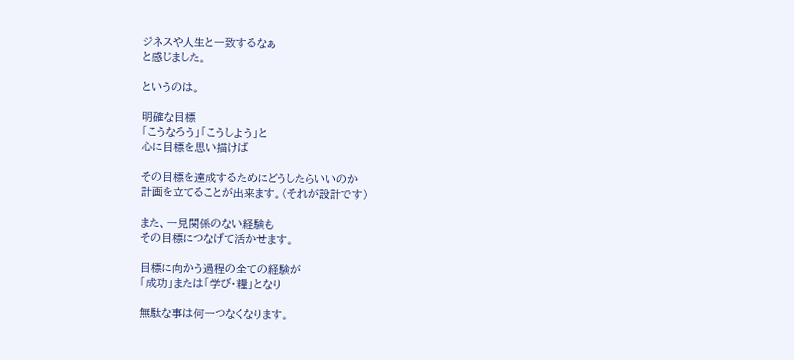ジネスや人生と一致するなぁ
と感じました。

というのは。

明確な目標
「こうなろう」「こうしよう」と
心に目標を思い描けば

その目標を達成するためにどうしたらいいのか
計画を立てることが出来ます。(それが設計です)

また、一見関係のない経験も
その目標につなげて活かせます。

目標に向かう過程の全ての経験が
「成功」または「学び・糧」となり

無駄な事は何一つなくなります。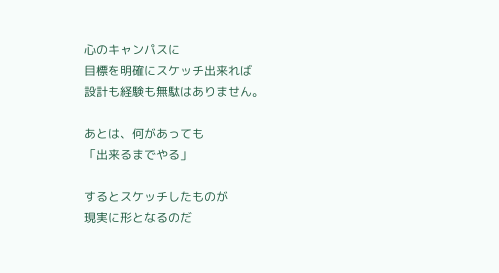心のキャンパスに
目標を明確にスケッチ出来れば
設計も経験も無駄はありません。

あとは、何があっても
「出来るまでやる」

するとスケッチしたものが
現実に形となるのだ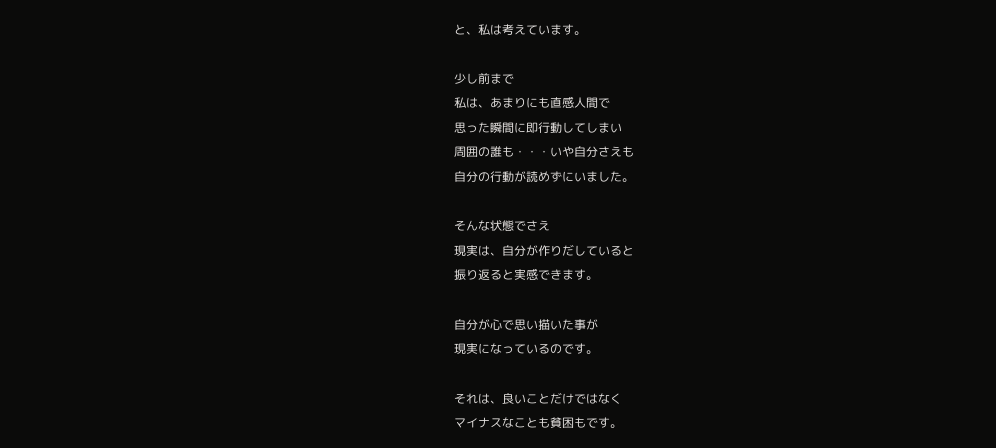と、私は考えています。

少し前まで
私は、あまりにも直感人間で
思った瞬間に即行動してしまい
周囲の誰も・・・いや自分さえも
自分の行動が読めずにいました。

そんな状態でさえ
現実は、自分が作りだしていると
振り返ると実感できます。

自分が心で思い描いた事が
現実になっているのです。

それは、良いことだけではなく
マイナスなことも貧困もです。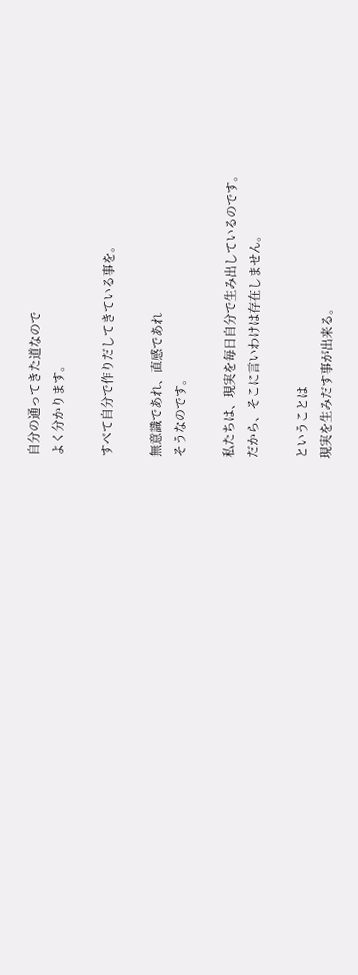自分の通ってきた道なので
よく分かります。

すべて自分で作りだしてきている事を。

無意識であれ、直感であれ
そうなのです。

私たちは、現実を毎日自分で生み出しているのです。
だから、そこに言いわけは存在しません。

ということは
現実を生みだす事が出来る。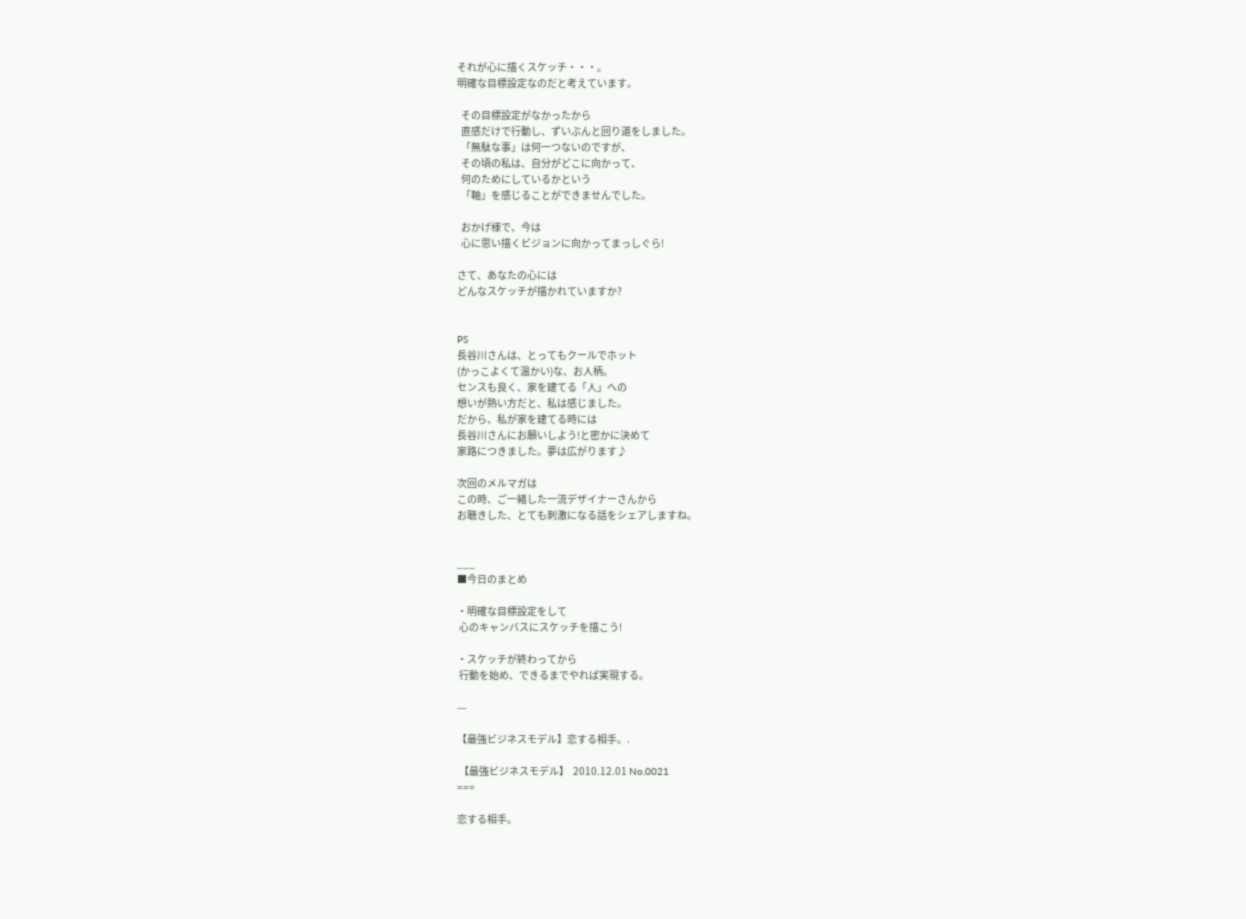それが心に描くスケッチ・・・。
明確な目標設定なのだと考えています。

  その目標設定がなかったから
  直感だけで行動し、ずいぶんと回り道をしました。
  「無駄な事」は何一つないのですが、
  その頃の私は、自分がどこに向かって、
  何のためにしているかという
  「軸」を感じることができませんでした。

  おかげ様で、今は
  心に思い描くビジョンに向かってまっしぐら!

さて、あなたの心には
どんなスケッチが描かれていますか?


PS
長谷川さんは、とってもクールでホット
(かっこよくて温かい)な、お人柄。
センスも良く、家を建てる「人」への
想いが熱い方だと、私は感じました。
だから、私が家を建てる時には
長谷川さんにお願いしよう!と密かに決めて
家路につきました。夢は広がります♪

次回のメルマガは
この時、ご一緒した一流デザイナーさんから
お聴きした、とても刺激になる話をシェアしますね。


___
■今日のまとめ

・明確な目標設定をして
 心のキャンバスにスケッチを描こう!

・スケッチが終わってから
 行動を始め、できるまでやれば実現する。

---

【最強ビジネスモデル】恋する相手。.

 【最強ビジネスモデル】  2010.12.01 No.0021
===

恋する相手。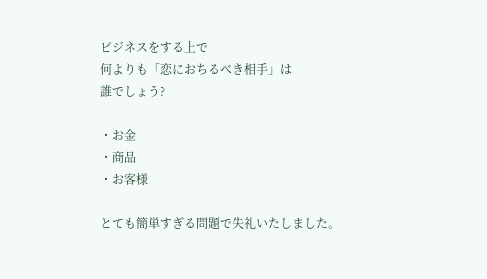ビジネスをする上で
何よりも「恋におちるべき相手」は
誰でしょう?

・お金
・商品
・お客様

とても簡単すぎる問題で失礼いたしました。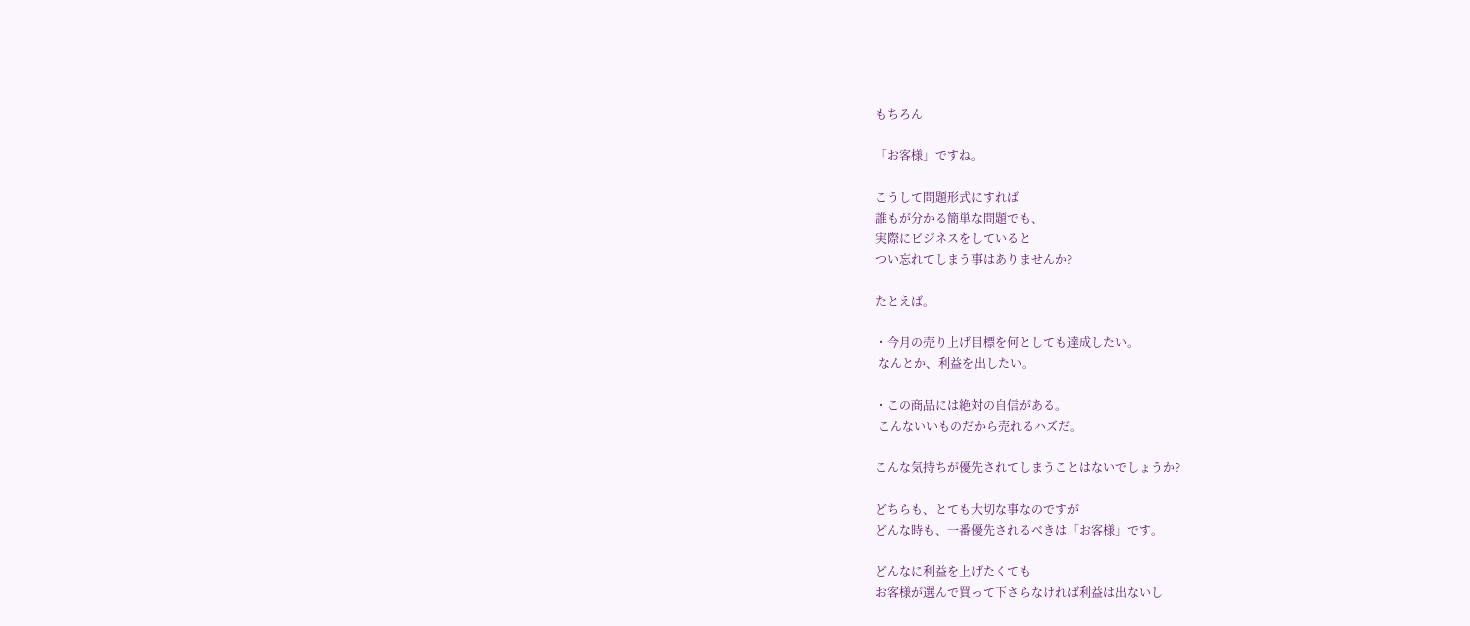もちろん

「お客様」ですね。

こうして問題形式にすれば
誰もが分かる簡単な問題でも、
実際にビジネスをしていると
つい忘れてしまう事はありませんか?

たとえば。

・今月の売り上げ目標を何としても達成したい。
 なんとか、利益を出したい。

・この商品には絶対の自信がある。
 こんないいものだから売れるハズだ。

こんな気持ちが優先されてしまうことはないでしょうか?

どちらも、とても大切な事なのですが
どんな時も、一番優先されるべきは「お客様」です。

どんなに利益を上げたくても
お客様が選んで買って下さらなければ利益は出ないし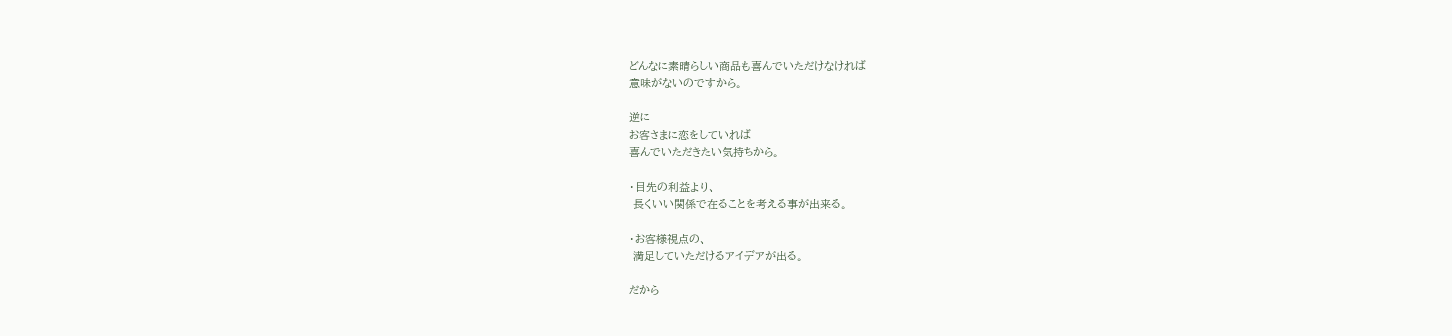どんなに素晴らしい商品も喜んでいただけなければ
意味がないのですから。

逆に
お客さまに恋をしていれば
喜んでいただきたい気持ちから。

・目先の利益より、
 長くいい関係で在ることを考える事が出来る。

・お客様視点の、
 満足していただけるアイデアが出る。

だから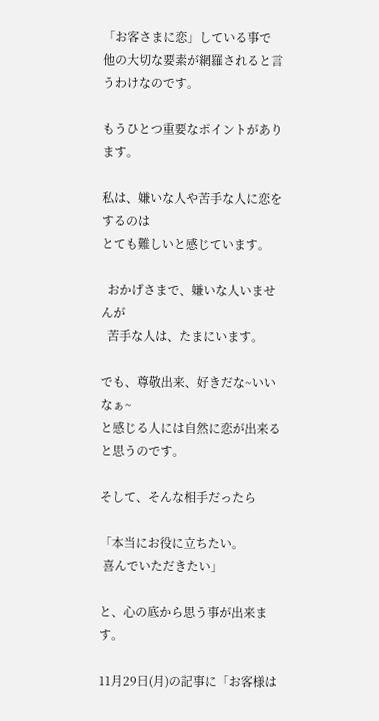「お客さまに恋」している事で
他の大切な要素が網羅されると言うわけなのです。

もうひとつ重要なポイントがあります。

私は、嫌いな人や苦手な人に恋をするのは
とても難しいと感じています。

  おかげさまで、嫌いな人いませんが
  苦手な人は、たまにいます。

でも、尊敬出来、好きだな~いいなぁ~
と感じる人には自然に恋が出来ると思うのです。

そして、そんな相手だったら

「本当にお役に立ちたい。
 喜んでいただきたい」

と、心の底から思う事が出来ます。

11月29日(月)の記事に「お客様は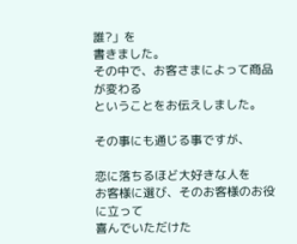誰?」を
書きました。
その中で、お客さまによって商品が変わる
ということをお伝えしました。

その事にも通じる事ですが、

恋に落ちるほど大好きな人を
お客様に選び、そのお客様のお役に立って
喜んでいただけた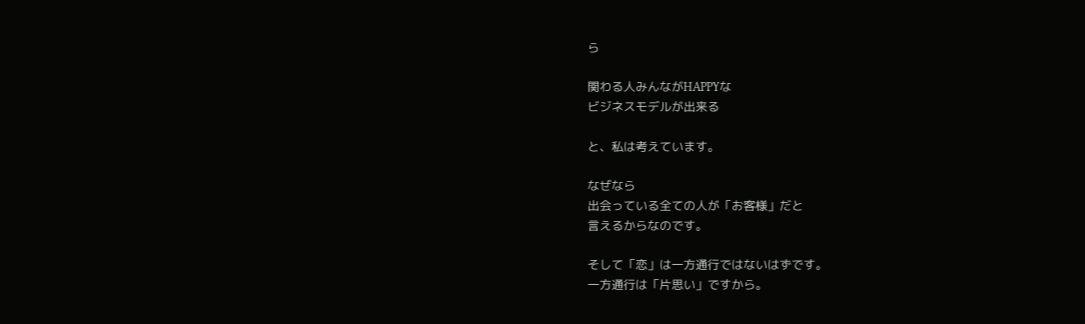ら

関わる人みんながHAPPYな
ビジネスモデルが出来る

と、私は考えています。

なぜなら
出会っている全ての人が「お客様」だと
言えるからなのです。

そして「恋」は一方通行ではないはずです。
一方通行は「片思い」ですから。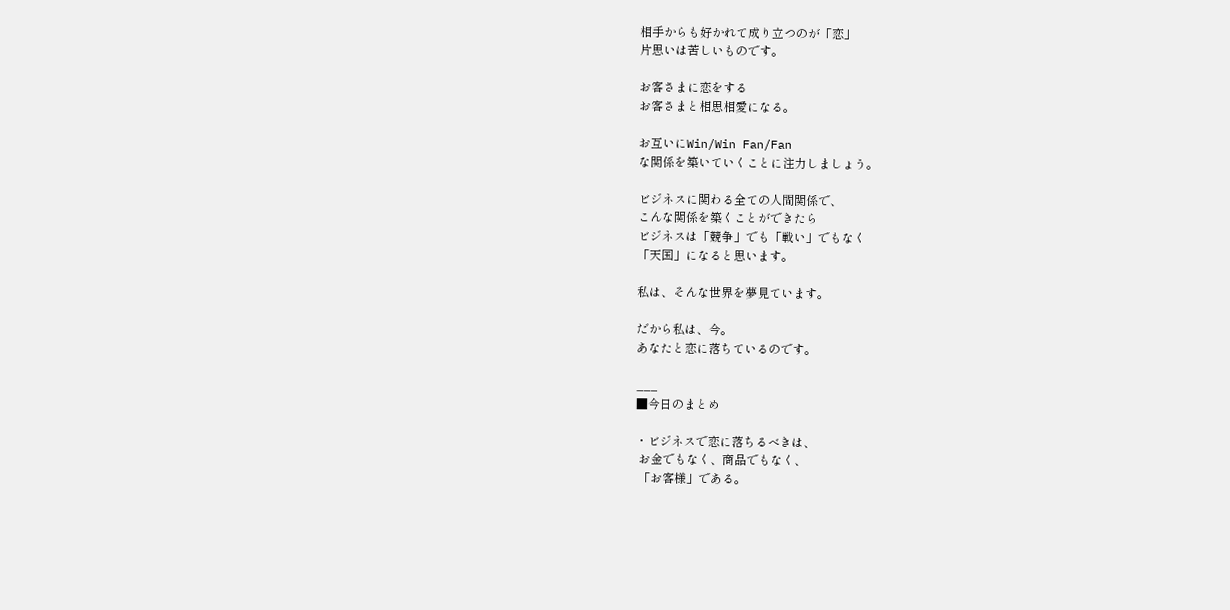相手からも好かれて成り立つのが「恋」
片思いは苦しいものです。

お客さまに恋をする
お客さまと相思相愛になる。

お互いにWin/Win Fan/Fan
な関係を築いていくことに注力しましょう。

ビジネスに関わる全ての人間関係で、
こんな関係を築くことができたら
ビジネスは「競争」でも「戦い」でもなく
「天国」になると思います。

私は、そんな世界を夢見ています。

だから私は、今。
あなたと恋に落ちているのです。

___
■今日のまとめ

・ビジネスで恋に落ちるべきは、
 お金でもなく、商品でもなく、
 「お客様」である。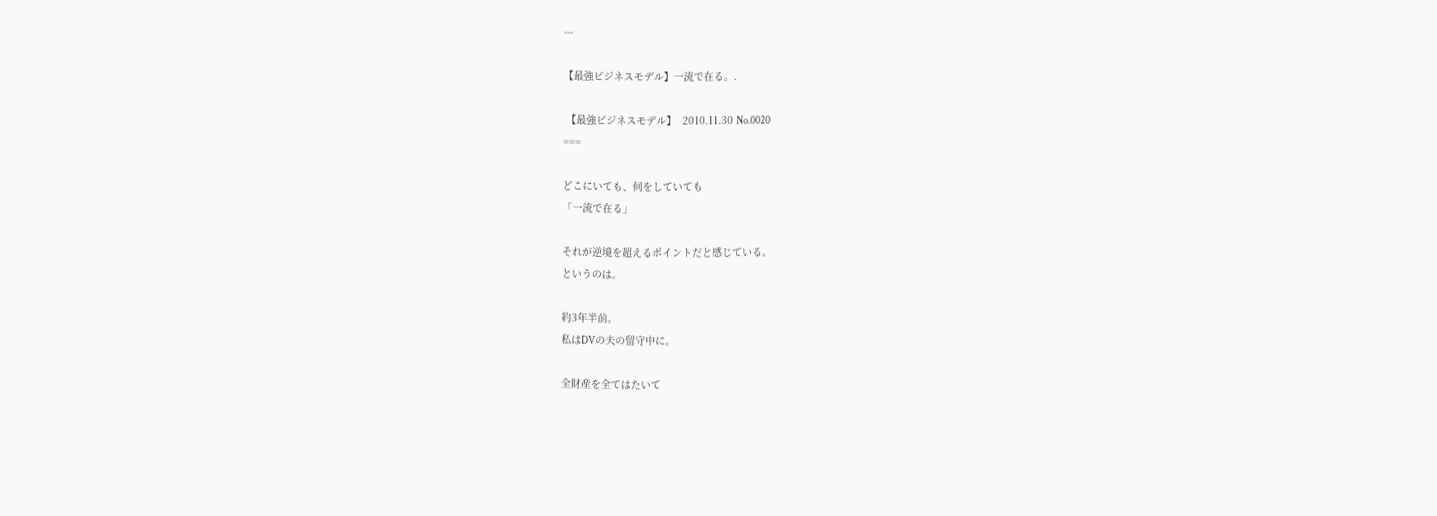---

【最強ビジネスモデル】一流で在る。.

 【最強ビジネスモデル】  2010.11.30 No.0020
===

どこにいても、何をしていても
「一流で在る」

それが逆境を超えるポイントだと感じている。
というのは。

約3年半前。
私はDVの夫の留守中に。

全財産を全てはたいて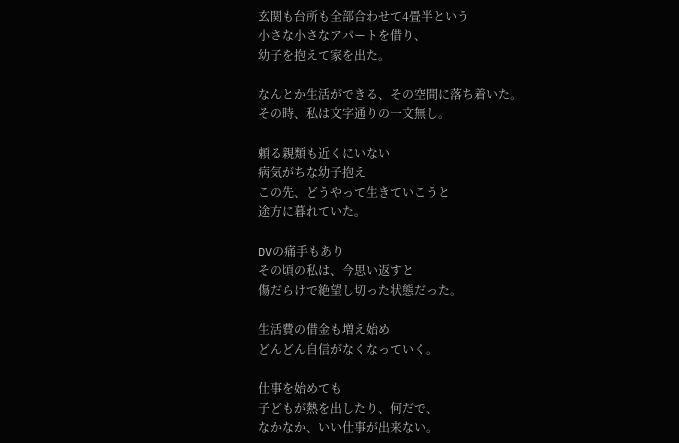玄関も台所も全部合わせて4畳半という
小さな小さなアパートを借り、
幼子を抱えて家を出た。

なんとか生活ができる、その空間に落ち着いた。
その時、私は文字通りの一文無し。

頼る親類も近くにいない
病気がちな幼子抱え
この先、どうやって生きていこうと
途方に暮れていた。

DVの痛手もあり
その頃の私は、今思い返すと
傷だらけで絶望し切った状態だった。

生活費の借金も増え始め
どんどん自信がなくなっていく。

仕事を始めても
子どもが熱を出したり、何だで、
なかなか、いい仕事が出来ない。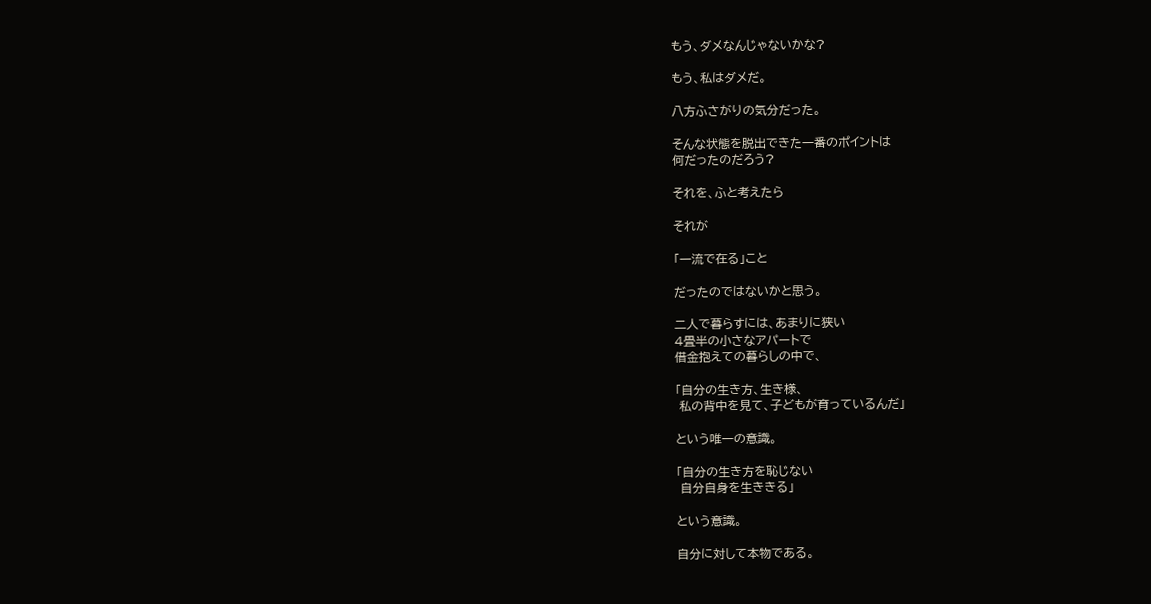もう、ダメなんじゃないかな?

もう、私はダメだ。

八方ふさがりの気分だった。

そんな状態を脱出できた一番のポイントは
何だったのだろう?

それを、ふと考えたら

それが

「一流で在る」こと

だったのではないかと思う。

二人で暮らすには、あまりに狭い
4畳半の小さなアパートで
借金抱えての暮らしの中で、

「自分の生き方、生き様、
 私の背中を見て、子どもが育っているんだ」

という唯一の意識。

「自分の生き方を恥じない
 自分自身を生ききる」

という意識。

自分に対して本物である。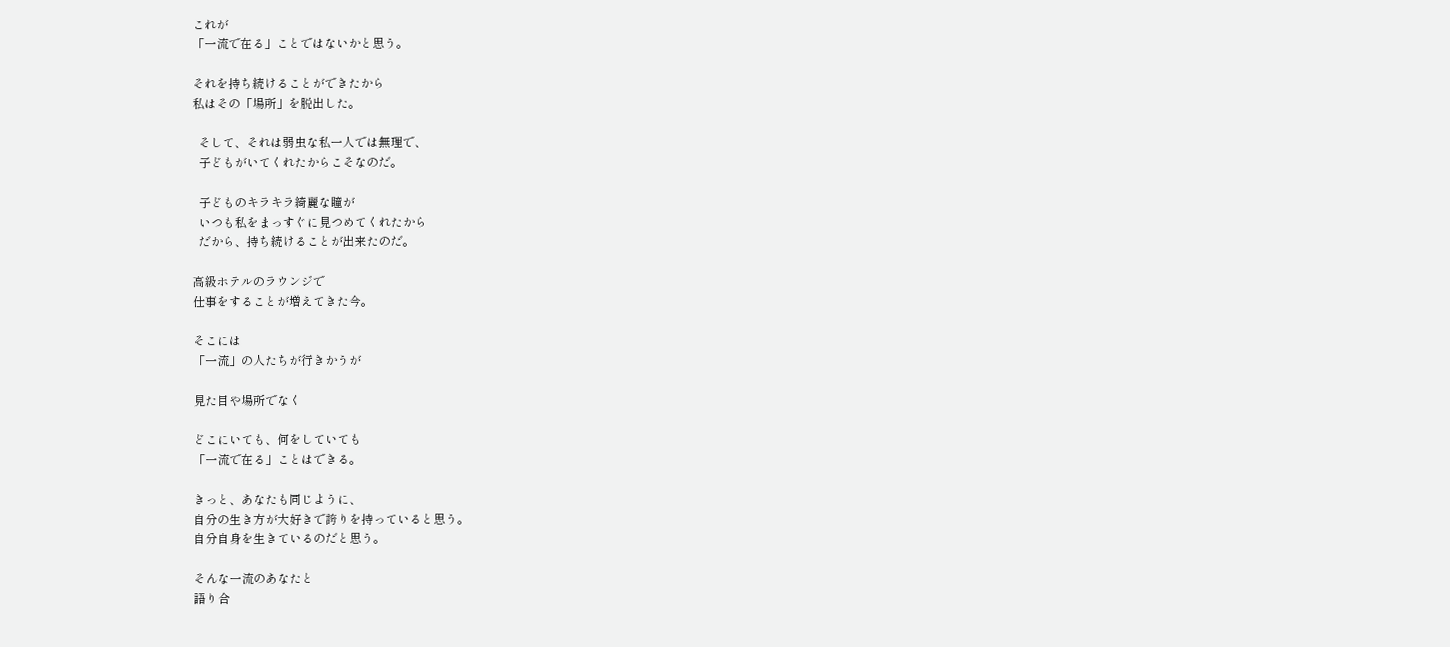これが
「一流で在る」ことではないかと思う。

それを持ち続けることができたから
私はその「場所」を脱出した。

  そして、それは弱虫な私一人では無理で、
  子どもがいてくれたからこそなのだ。

  子どものキラキラ綺麗な瞳が
  いつも私をまっすぐに見つめてくれたから
  だから、持ち続けることが出来たのだ。

高級ホテルのラウンジで
仕事をすることが増えてきた今。

そこには
「一流」の人たちが行きかうが

見た目や場所でなく

どこにいても、何をしていても
「一流で在る」ことはできる。

きっと、あなたも同じように、
自分の生き方が大好きで誇りを持っていると思う。
自分自身を生きているのだと思う。

そんな一流のあなたと
語り合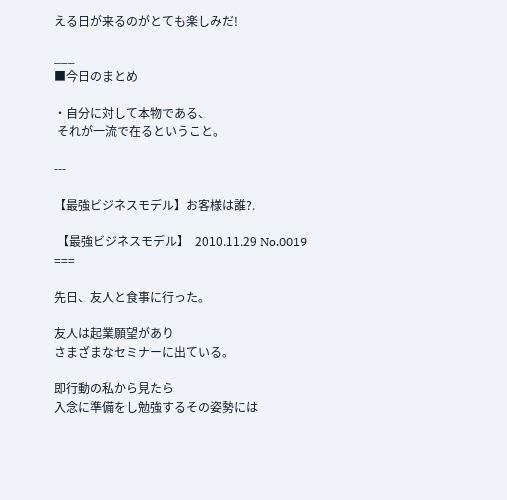える日が来るのがとても楽しみだ!

___
■今日のまとめ

・自分に対して本物である、
 それが一流で在るということ。

---

【最強ビジネスモデル】お客様は誰?.

 【最強ビジネスモデル】  2010.11.29 No.0019
===

先日、友人と食事に行った。

友人は起業願望があり
さまざまなセミナーに出ている。

即行動の私から見たら
入念に準備をし勉強するその姿勢には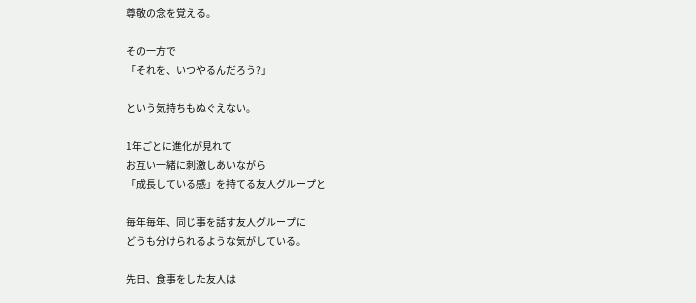尊敬の念を覚える。

その一方で
「それを、いつやるんだろう?」

という気持ちもぬぐえない。

1年ごとに進化が見れて
お互い一緒に刺激しあいながら
「成長している感」を持てる友人グループと

毎年毎年、同じ事を話す友人グループに
どうも分けられるような気がしている。

先日、食事をした友人は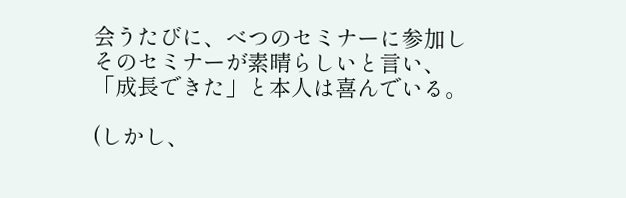会うたびに、べつのセミナーに参加し
そのセミナーが素晴らしいと言い、
「成長できた」と本人は喜んでいる。

(しかし、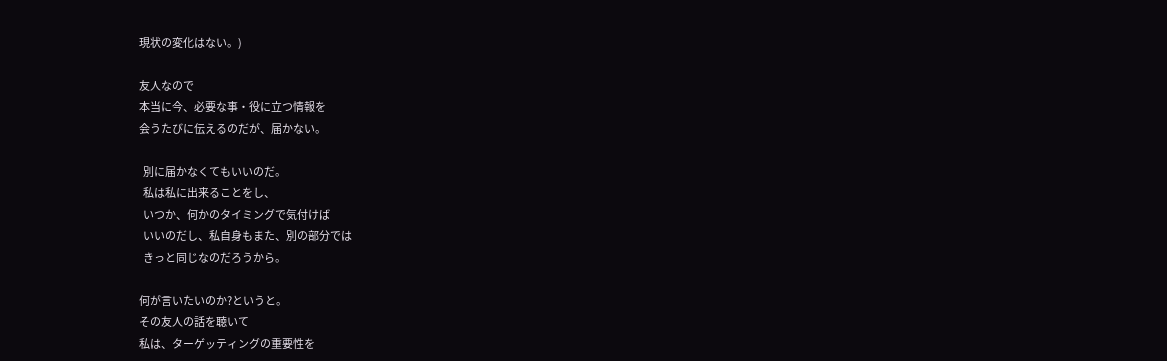現状の変化はない。)

友人なので
本当に今、必要な事・役に立つ情報を
会うたびに伝えるのだが、届かない。

  別に届かなくてもいいのだ。
  私は私に出来ることをし、
  いつか、何かのタイミングで気付けば
  いいのだし、私自身もまた、別の部分では
  きっと同じなのだろうから。

何が言いたいのか?というと。
その友人の話を聴いて
私は、ターゲッティングの重要性を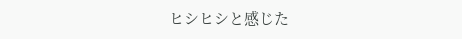ヒシヒシと感じた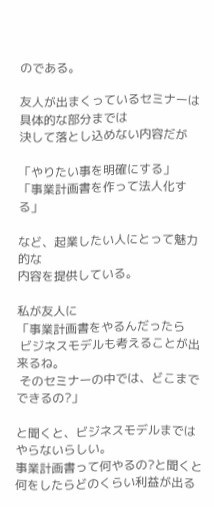のである。

友人が出まくっているセミナーは
具体的な部分までは
決して落とし込めない内容だが

「やりたい事を明確にする」
「事業計画書を作って法人化する」

など、起業したい人にとって魅力的な
内容を提供している。

私が友人に
「事業計画書をやるんだったら
 ビジネスモデルも考えることが出来るね。
 そのセミナーの中では、どこまでできるの?」

と聞くと、ビジネスモデルまではやらないらしい。
事業計画書って何やるの?と聞くと
何をしたらどのくらい利益が出る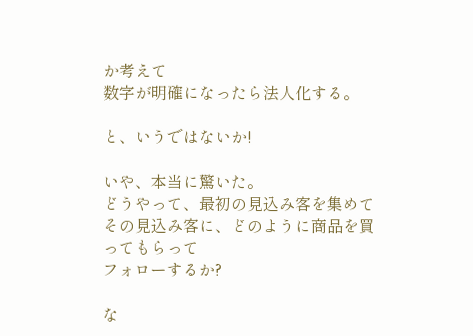か考えて
数字が明確になったら法人化する。

と、いうではないか!

いや、本当に驚いた。
どうやって、最初の見込み客を集めて
その見込み客に、どのように商品を買ってもらって
フォローするか?

な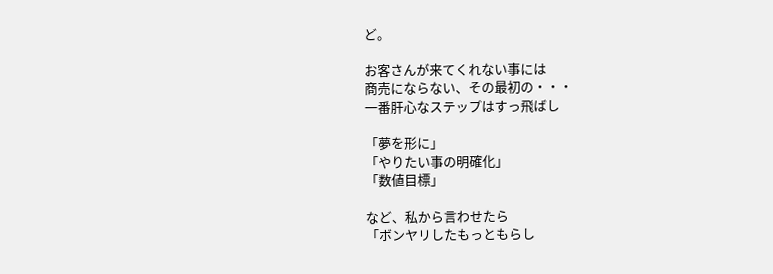ど。

お客さんが来てくれない事には
商売にならない、その最初の・・・
一番肝心なステップはすっ飛ばし

「夢を形に」
「やりたい事の明確化」
「数値目標」

など、私から言わせたら
「ボンヤリしたもっともらし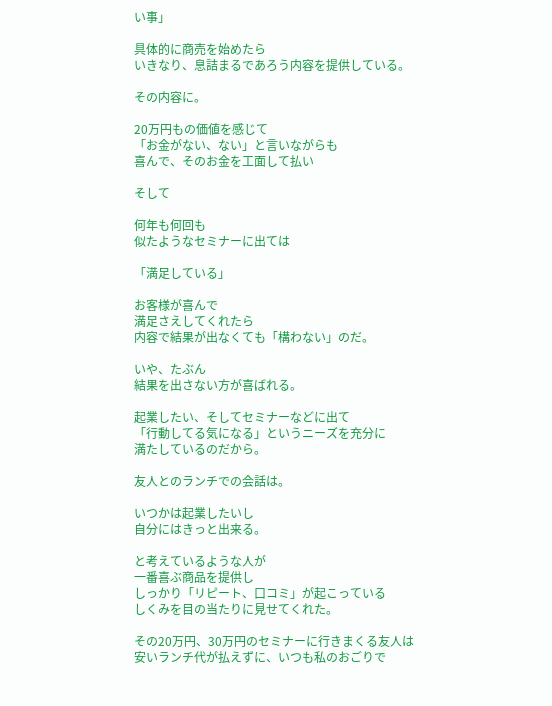い事」

具体的に商売を始めたら
いきなり、息詰まるであろう内容を提供している。

その内容に。

20万円もの価値を感じて
「お金がない、ない」と言いながらも
喜んで、そのお金を工面して払い

そして

何年も何回も
似たようなセミナーに出ては

「満足している」

お客様が喜んで
満足さえしてくれたら
内容で結果が出なくても「構わない」のだ。

いや、たぶん
結果を出さない方が喜ばれる。

起業したい、そしてセミナーなどに出て
「行動してる気になる」というニーズを充分に
満たしているのだから。

友人とのランチでの会話は。

いつかは起業したいし
自分にはきっと出来る。

と考えているような人が
一番喜ぶ商品を提供し
しっかり「リピート、口コミ」が起こっている
しくみを目の当たりに見せてくれた。

その20万円、30万円のセミナーに行きまくる友人は
安いランチ代が払えずに、いつも私のおごりで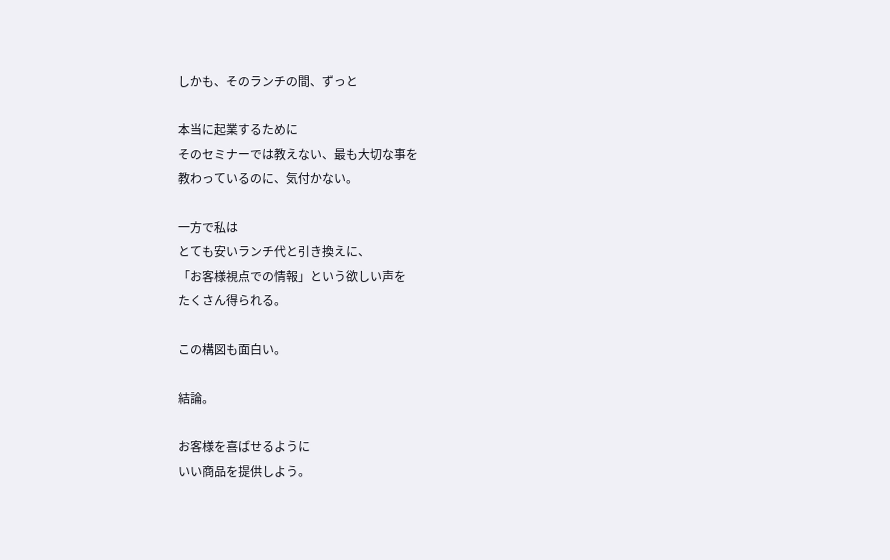しかも、そのランチの間、ずっと

本当に起業するために
そのセミナーでは教えない、最も大切な事を
教わっているのに、気付かない。

一方で私は
とても安いランチ代と引き換えに、
「お客様視点での情報」という欲しい声を
たくさん得られる。

この構図も面白い。

結論。

お客様を喜ばせるように
いい商品を提供しよう。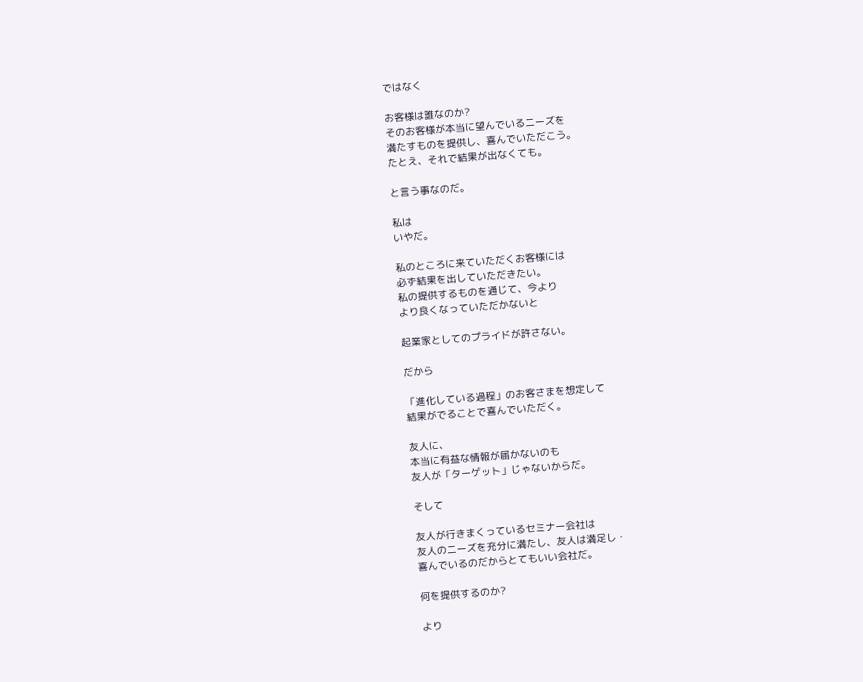ではなく

お客様は誰なのか?
そのお客様が本当に望んでいるニーズを
満たすものを提供し、喜んでいただこう。
たとえ、それで結果が出なくても。

と言う事なのだ。

私は
いやだ。

私のところに来ていただくお客様には
必ず結果を出していただきたい。
私の提供するものを通じて、今より
より良くなっていただかないと

起業家としてのプライドが許さない。

だから

「進化している過程」のお客さまを想定して
結果がでることで喜んでいただく。

友人に、
本当に有益な情報が届かないのも
友人が「ターゲット」じゃないからだ。

そして

友人が行きまくっているセミナー会社は
友人のニーズを充分に満たし、友人は満足し・
喜んでいるのだからとてもいい会社だ。

何を提供するのか?

より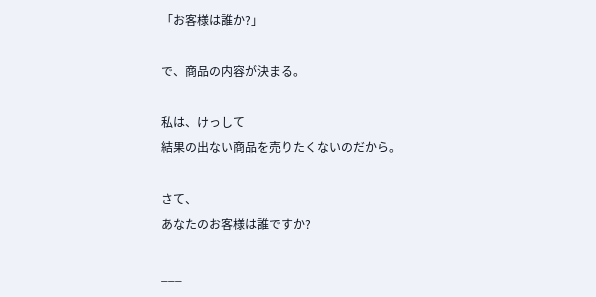「お客様は誰か?」

で、商品の内容が決まる。

私は、けっして
結果の出ない商品を売りたくないのだから。

さて、
あなたのお客様は誰ですか?

___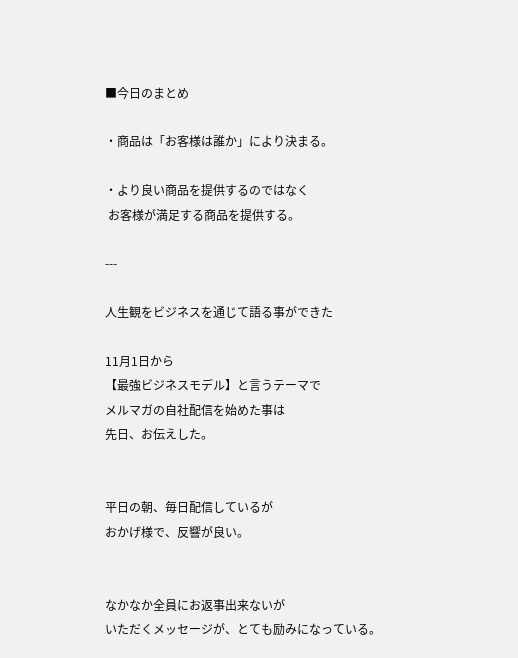■今日のまとめ

・商品は「お客様は誰か」により決まる。

・より良い商品を提供するのではなく
 お客様が満足する商品を提供する。

---

人生観をビジネスを通じて語る事ができた

11月1日から
【最強ビジネスモデル】と言うテーマで
メルマガの自社配信を始めた事は
先日、お伝えした。


平日の朝、毎日配信しているが
おかげ様で、反響が良い。


なかなか全員にお返事出来ないが
いただくメッセージが、とても励みになっている。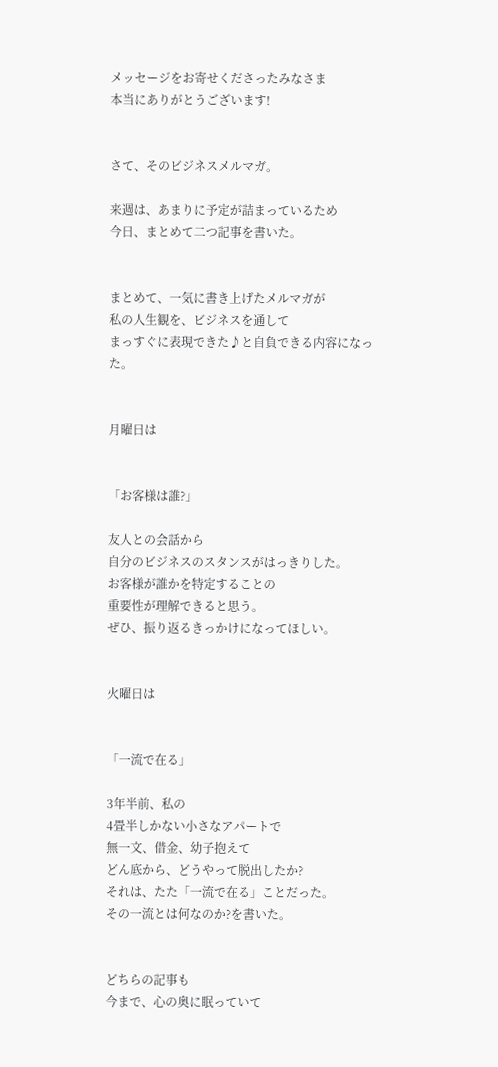メッセージをお寄せくださったみなさま
本当にありがとうございます!


さて、そのビジネスメルマガ。

来週は、あまりに予定が詰まっているため
今日、まとめて二つ記事を書いた。


まとめて、一気に書き上げたメルマガが
私の人生観を、ビジネスを通して
まっすぐに表現できた♪と自負できる内容になった。


月曜日は


「お客様は誰?」

友人との会話から
自分のビジネスのスタンスがはっきりした。
お客様が誰かを特定することの
重要性が理解できると思う。
ぜひ、振り返るきっかけになってほしい。


火曜日は


「一流で在る」

3年半前、私の
4畳半しかない小さなアパートで
無一文、借金、幼子抱えて
どん底から、どうやって脱出したか?
それは、たた「一流で在る」ことだった。
その一流とは何なのか?を書いた。


どちらの記事も
今まで、心の奥に眠っていて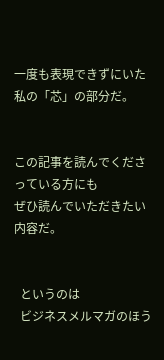一度も表現できずにいた
私の「芯」の部分だ。


この記事を読んでくださっている方にも
ぜひ読んでいただきたい内容だ。


  というのは
  ビジネスメルマガのほう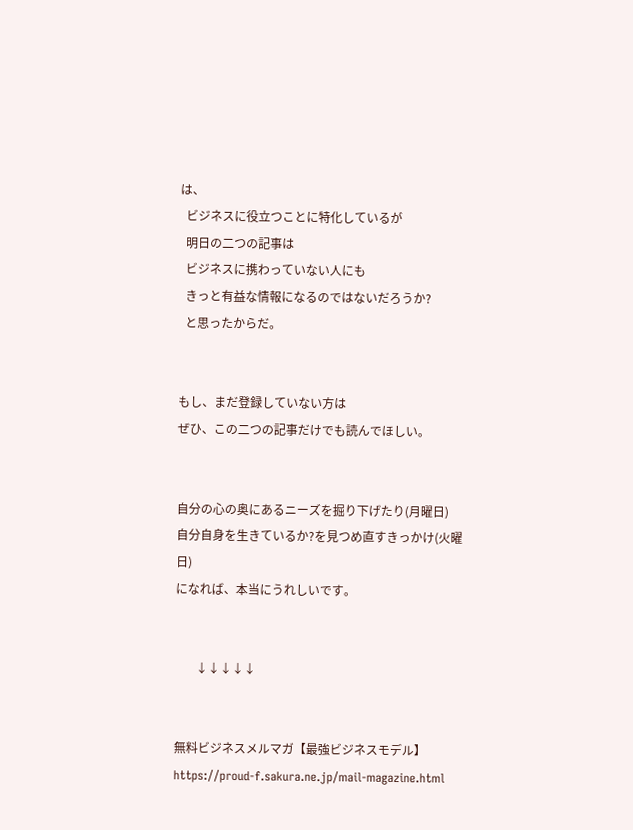は、
  ビジネスに役立つことに特化しているが
  明日の二つの記事は
  ビジネスに携わっていない人にも
  きっと有益な情報になるのではないだろうか?
  と思ったからだ。


もし、まだ登録していない方は
ぜひ、この二つの記事だけでも読んでほしい。


自分の心の奥にあるニーズを掘り下げたり(月曜日)
自分自身を生きているか?を見つめ直すきっかけ(火曜日)
になれば、本当にうれしいです。


       ↓↓↓↓↓


無料ビジネスメルマガ【最強ビジネスモデル】
https://proud-f.sakura.ne.jp/mail-magazine.html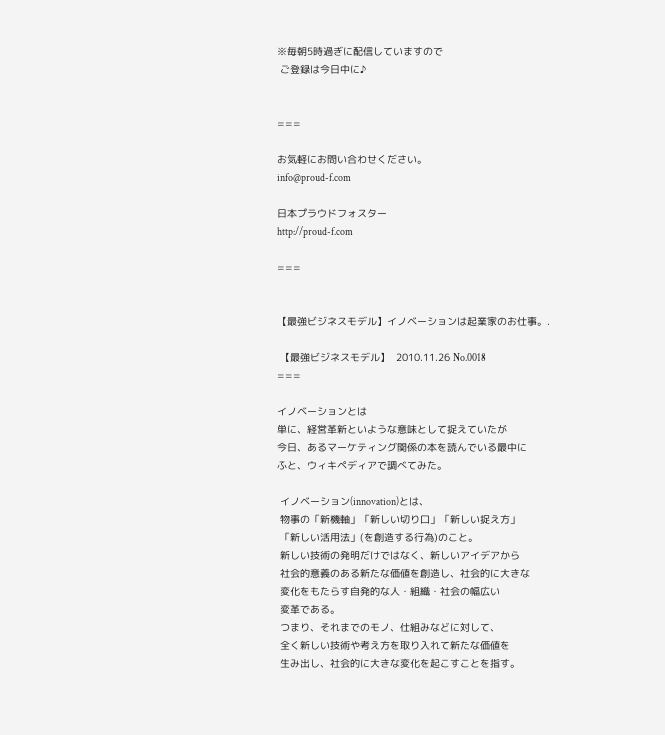※毎朝5時過ぎに配信していますので
 ご登録は今日中に♪


===

お気軽にお問い合わせください。
info@proud-f.com

日本プラウドフォスター
http://proud-f.com

===


【最強ビジネスモデル】イノベーションは起業家のお仕事。.

 【最強ビジネスモデル】  2010.11.26 No.0018
===

イノベーションとは
単に、経営革新といような意味として捉えていたが
今日、あるマーケティング関係の本を読んでいる最中に
ふと、ウィキペディアで調べてみた。

 イノベーション(innovation)とは、
 物事の「新機軸」「新しい切り口」「新しい捉え方」
 「新しい活用法」(を創造する行為)のこと。
 新しい技術の発明だけではなく、新しいアイデアから
 社会的意義のある新たな価値を創造し、社会的に大きな
 変化をもたらす自発的な人・組織・社会の幅広い
 変革である。
 つまり、それまでのモノ、仕組みなどに対して、
 全く新しい技術や考え方を取り入れて新たな価値を
 生み出し、社会的に大きな変化を起こすことを指す。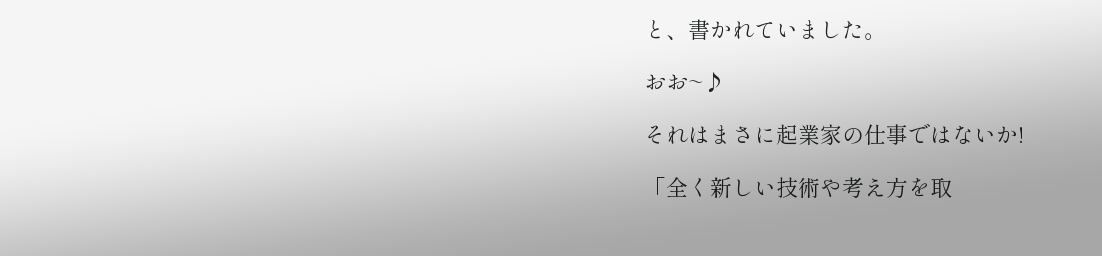と、書かれていました。

おお~♪

それはまさに起業家の仕事ではないか!

「全く新しい技術や考え方を取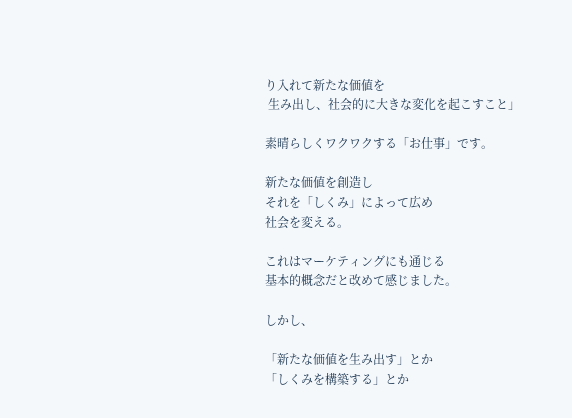り入れて新たな価値を
 生み出し、社会的に大きな変化を起こすこと」

素晴らしくワクワクする「お仕事」です。

新たな価値を創造し
それを「しくみ」によって広め
社会を変える。

これはマーケティングにも通じる
基本的概念だと改めて感じました。

しかし、

「新たな価値を生み出す」とか
「しくみを構築する」とか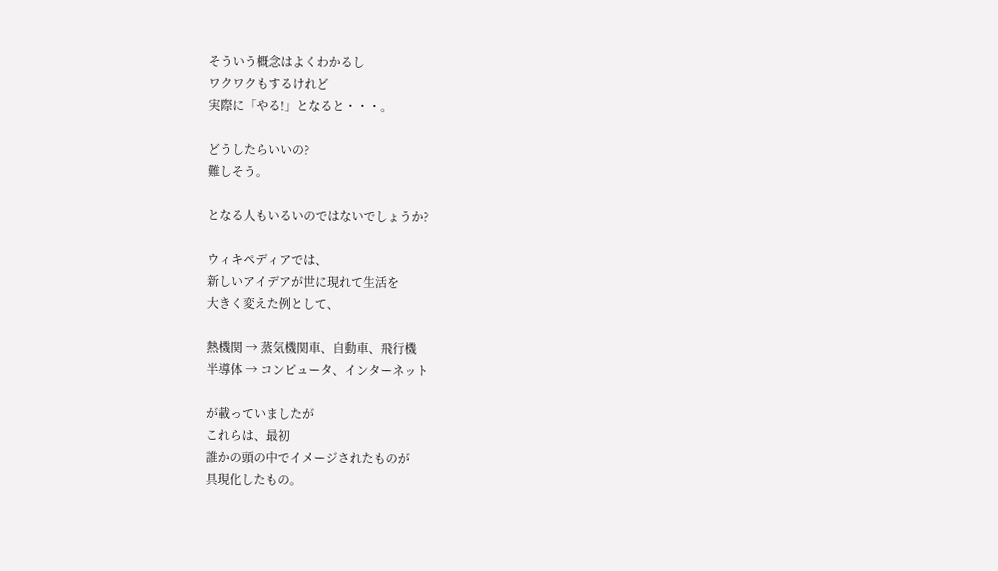そういう概念はよくわかるし
ワクワクもするけれど
実際に「やる!」となると・・・。

どうしたらいいの?
難しそう。

となる人もいるいのではないでしょうか?

ウィキペディアでは、
新しいアイデアが世に現れて生活を
大きく変えた例として、

熱機関 → 蒸気機関車、自動車、飛行機
半導体 → コンピュータ、インターネット

が載っていましたが
これらは、最初
誰かの頭の中でイメージされたものが
具現化したもの。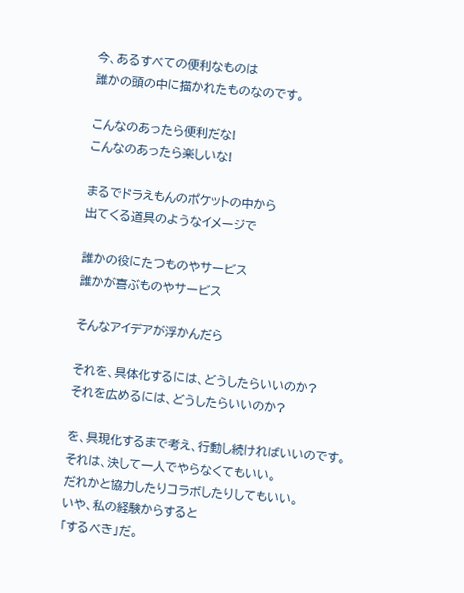今、あるすべての便利なものは
誰かの頭の中に描かれたものなのです。

こんなのあったら便利だな!
こんなのあったら楽しいな!

まるでドラえもんのポケットの中から
出てくる道具のようなイメージで

誰かの役にたつものやサービス
誰かが喜ぶものやサービス

そんなアイデアが浮かんだら

それを、具体化するには、どうしたらいいのか?
それを広めるには、どうしたらいいのか?

を、具現化するまで考え、行動し続ければいいのです。
それは、決して一人でやらなくてもいい。
だれかと協力したりコラボしたりしてもいい。
いや、私の経験からすると
「するべき」だ。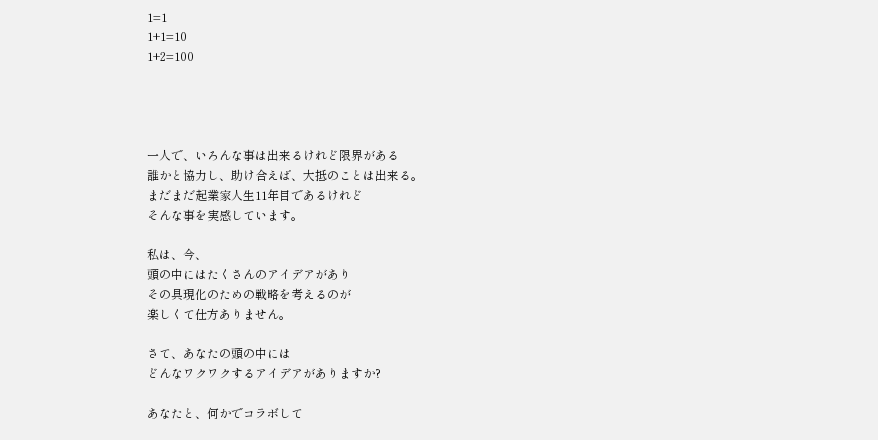1=1
1+1=10
1+2=100




一人で、いろんな事は出来るけれど限界がある
誰かと協力し、助け合えば、大抵のことは出来る。
まだまだ起業家人生11年目であるけれど
そんな事を実感しています。

私は、今、
頭の中にはたくさんのアイデアがあり
その具現化のための戦略を考えるのが
楽しくて仕方ありません。

さて、あなたの頭の中には
どんなワクワクするアイデアがありますか?

あなたと、何かでコラボして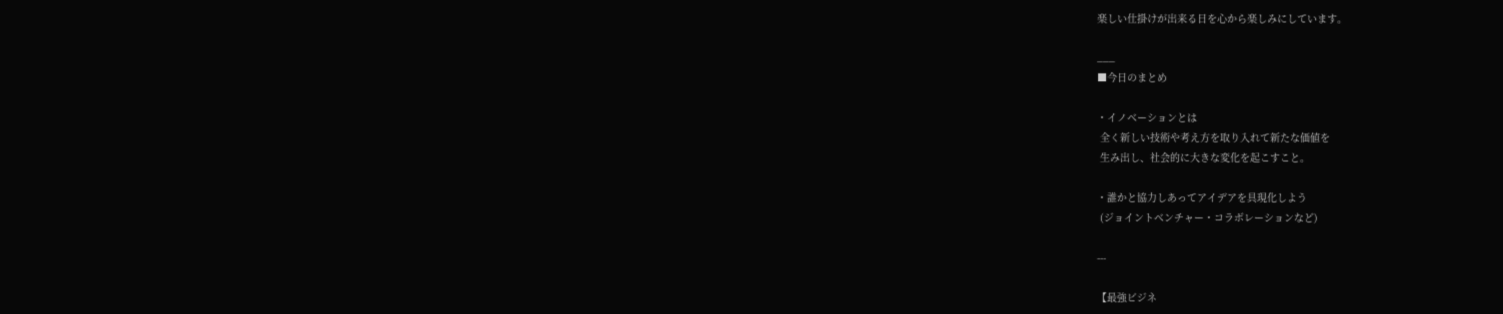楽しい仕掛けが出来る日を心から楽しみにしています。

___
■今日のまとめ

・イノベーションとは
 全く新しい技術や考え方を取り入れて新たな価値を
 生み出し、社会的に大きな変化を起こすこと。

・誰かと協力しあってアイデアを具現化しよう
 (ジョイントベンチャー・コラボレーションなど)

---

【最強ビジネ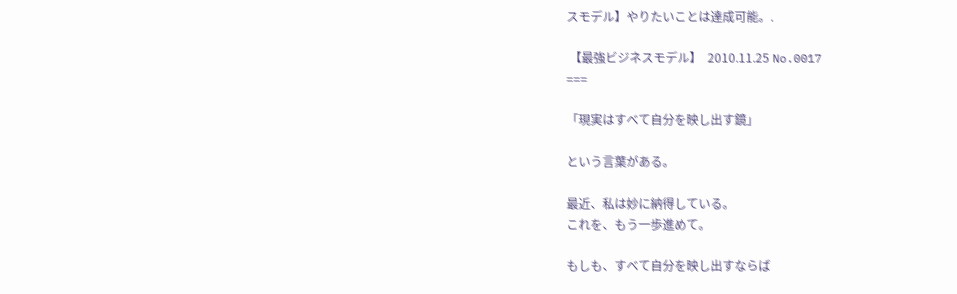スモデル】やりたいことは達成可能。.

 【最強ビジネスモデル】  2010.11.25 No.0017
===

「現実はすべて自分を映し出す鏡」

という言葉がある。

最近、私は妙に納得している。
これを、もう一歩進めて。

もしも、すべて自分を映し出すならば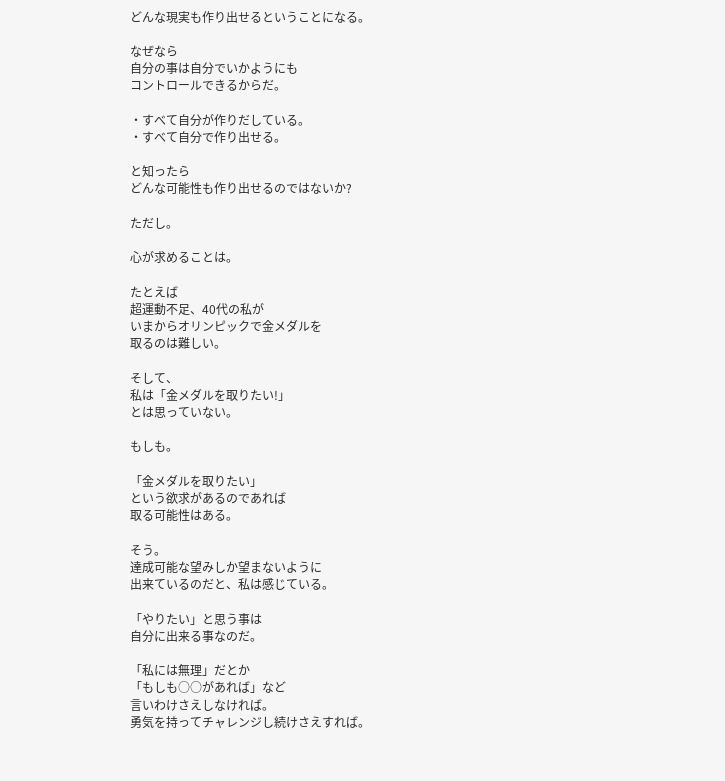どんな現実も作り出せるということになる。

なぜなら
自分の事は自分でいかようにも
コントロールできるからだ。

・すべて自分が作りだしている。
・すべて自分で作り出せる。

と知ったら
どんな可能性も作り出せるのではないか?

ただし。

心が求めることは。

たとえば
超運動不足、40代の私が
いまからオリンピックで金メダルを
取るのは難しい。

そして、
私は「金メダルを取りたい!」
とは思っていない。

もしも。

「金メダルを取りたい」
という欲求があるのであれば
取る可能性はある。

そう。
達成可能な望みしか望まないように
出来ているのだと、私は感じている。

「やりたい」と思う事は
自分に出来る事なのだ。

「私には無理」だとか
「もしも○○があれば」など
言いわけさえしなければ。
勇気を持ってチャレンジし続けさえすれば。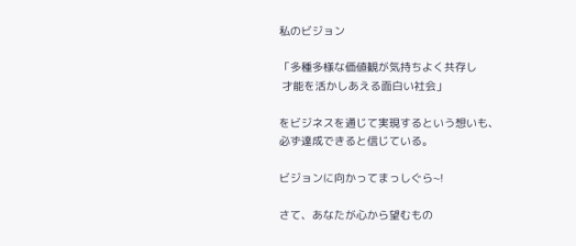私のビジョン

「多種多様な価値観が気持ちよく共存し
 才能を活かしあえる面白い社会」

をビジネスを通じて実現するという想いも、
必ず達成できると信じている。

ビジョンに向かってまっしぐら~!

さて、あなたが心から望むもの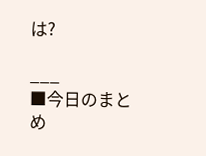は?

___
■今日のまとめ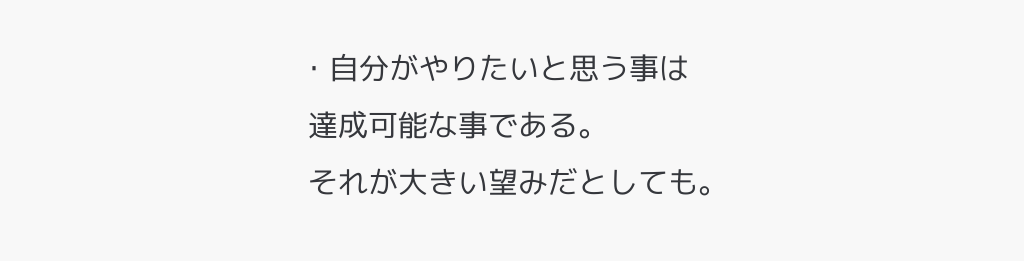・自分がやりたいと思う事は
 達成可能な事である。
 それが大きい望みだとしても。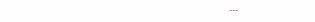---